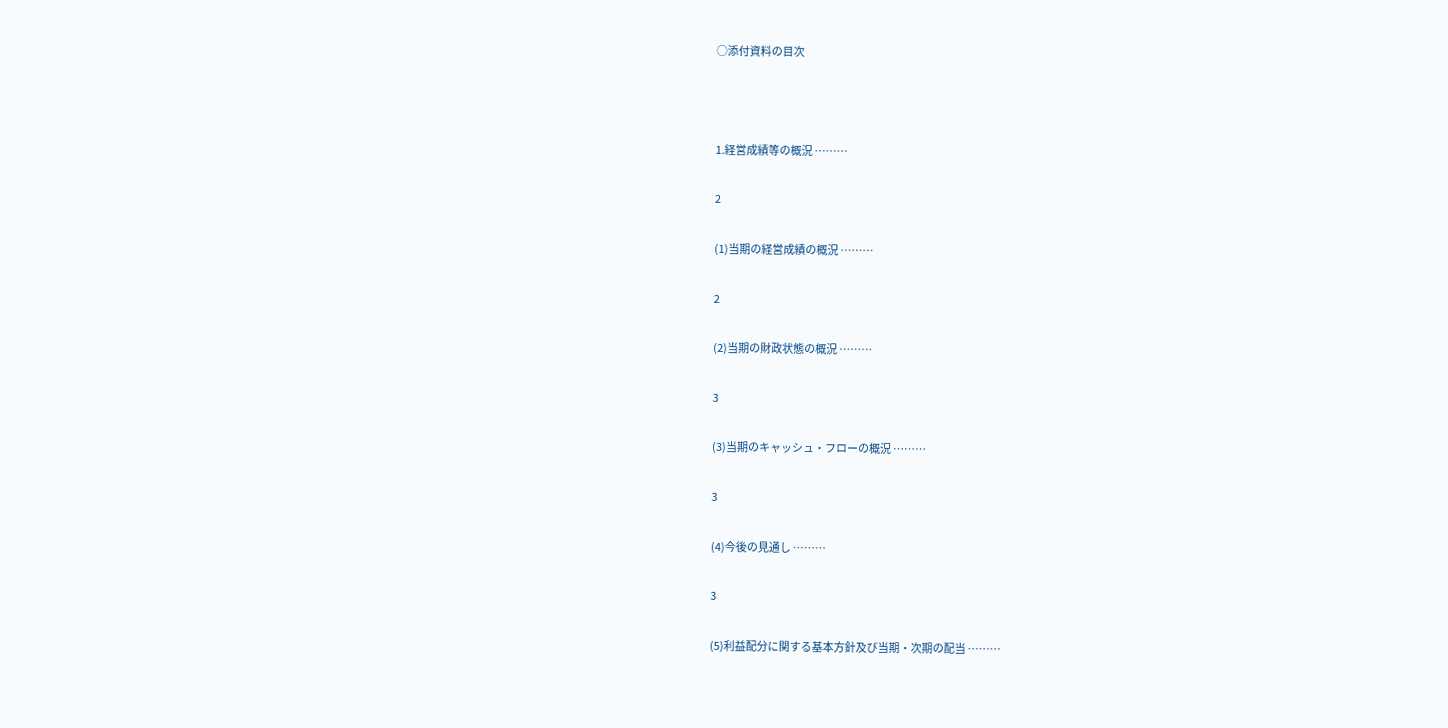○添付資料の目次



1.経営成績等の概況 ………

2

(1)当期の経営成績の概況 ………

2

(2)当期の財政状態の概況 ………

3

(3)当期のキャッシュ・フローの概況 ………

3

(4)今後の見通し ………

3

(5)利益配分に関する基本方針及び当期・次期の配当 ………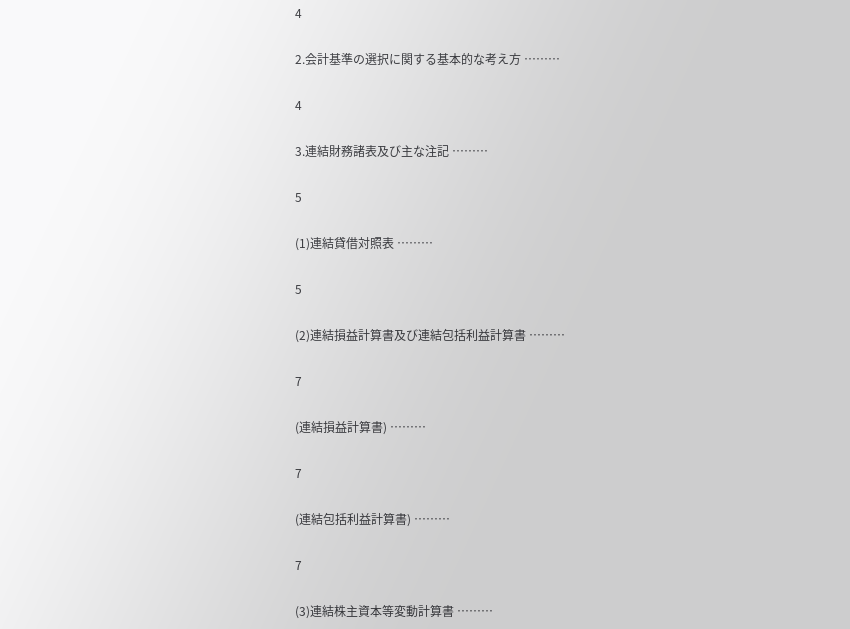4

2.会計基準の選択に関する基本的な考え方 ………

4

3.連結財務諸表及び主な注記 ………

5

(1)連結貸借対照表 ………

5

(2)連結損益計算書及び連結包括利益計算書 ………

7

(連結損益計算書) ………

7

(連結包括利益計算書) ………

7

(3)連結株主資本等変動計算書 ………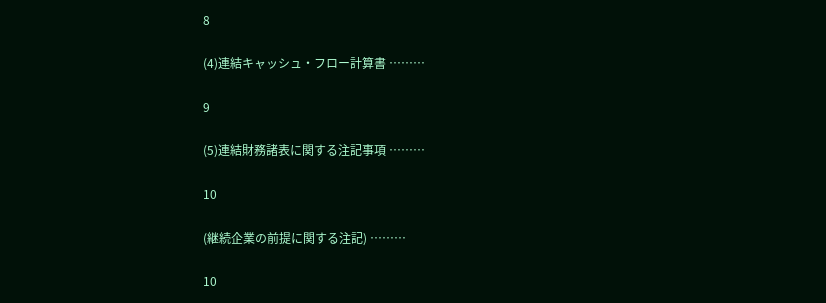8

(4)連結キャッシュ・フロー計算書 ………

9

(5)連結財務諸表に関する注記事項 ………

10

(継続企業の前提に関する注記) ………

10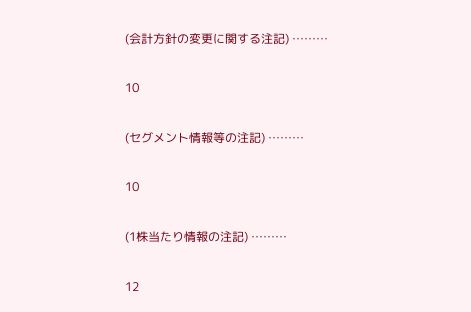(会計方針の変更に関する注記) ………

10

(セグメント情報等の注記) ………

10

(1株当たり情報の注記) ………

12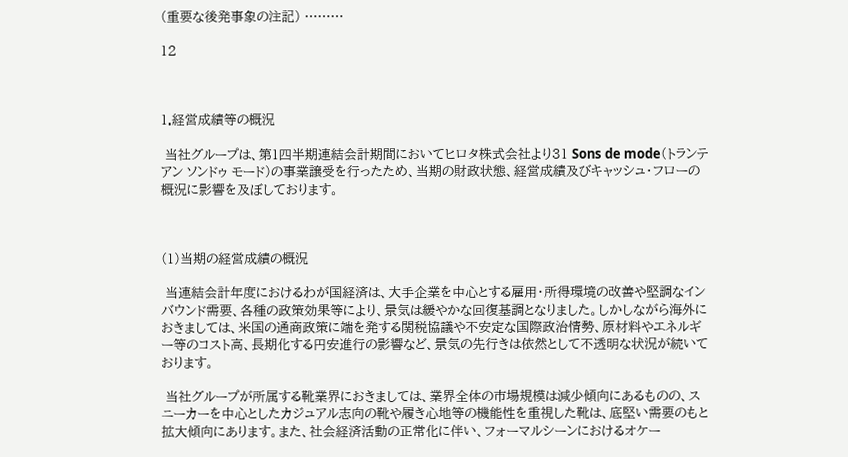(重要な後発事象の注記) ………

12



1.経営成績等の概況

 当社グループは、第1四半期連結会計期間においてヒロタ株式会社より31 Sons de mode(トランテアン ソンドゥ モード)の事業譲受を行ったため、当期の財政状態、経営成績及びキャッシュ・フローの概況に影響を及ぼしております。



(1)当期の経営成績の概況

 当連結会計年度におけるわが国経済は、大手企業を中心とする雇用・所得環境の改善や堅調なインバウンド需要、各種の政策効果等により、景気は緩やかな回復基調となりました。しかしながら海外におきましては、米国の通商政策に端を発する関税協議や不安定な国際政治情勢、原材料やエネルギー等のコスト高、長期化する円安進行の影響など、景気の先行きは依然として不透明な状況が続いております。

 当社グループが所属する靴業界におきましては、業界全体の市場規模は減少傾向にあるものの、スニーカーを中心としたカジュアル志向の靴や履き心地等の機能性を重視した靴は、底堅い需要のもと拡大傾向にあります。また、社会経済活動の正常化に伴い、フォーマルシーンにおけるオケー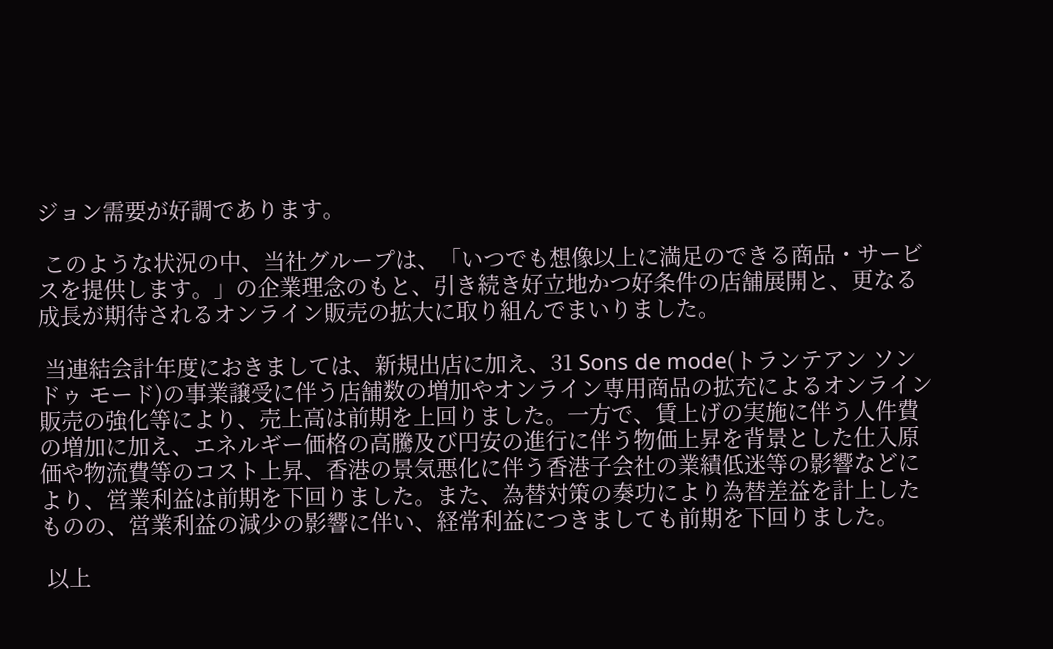ジョン需要が好調であります。

 このような状況の中、当社グループは、「いつでも想像以上に満足のできる商品・サービスを提供します。」の企業理念のもと、引き続き好立地かつ好条件の店舗展開と、更なる成長が期待されるオンライン販売の拡大に取り組んでまいりました。

 当連結会計年度におきましては、新規出店に加え、31 Sons de mode(トランテアン ソン ドゥ モード)の事業譲受に伴う店舗数の増加やオンライン専用商品の拡充によるオンライン販売の強化等により、売上高は前期を上回りました。一方で、賃上げの実施に伴う人件費の増加に加え、エネルギー価格の高騰及び円安の進行に伴う物価上昇を背景とした仕入原価や物流費等のコスト上昇、香港の景気悪化に伴う香港子会社の業績低迷等の影響などにより、営業利益は前期を下回りました。また、為替対策の奏功により為替差益を計上したものの、営業利益の減少の影響に伴い、経常利益につきましても前期を下回りました。

 以上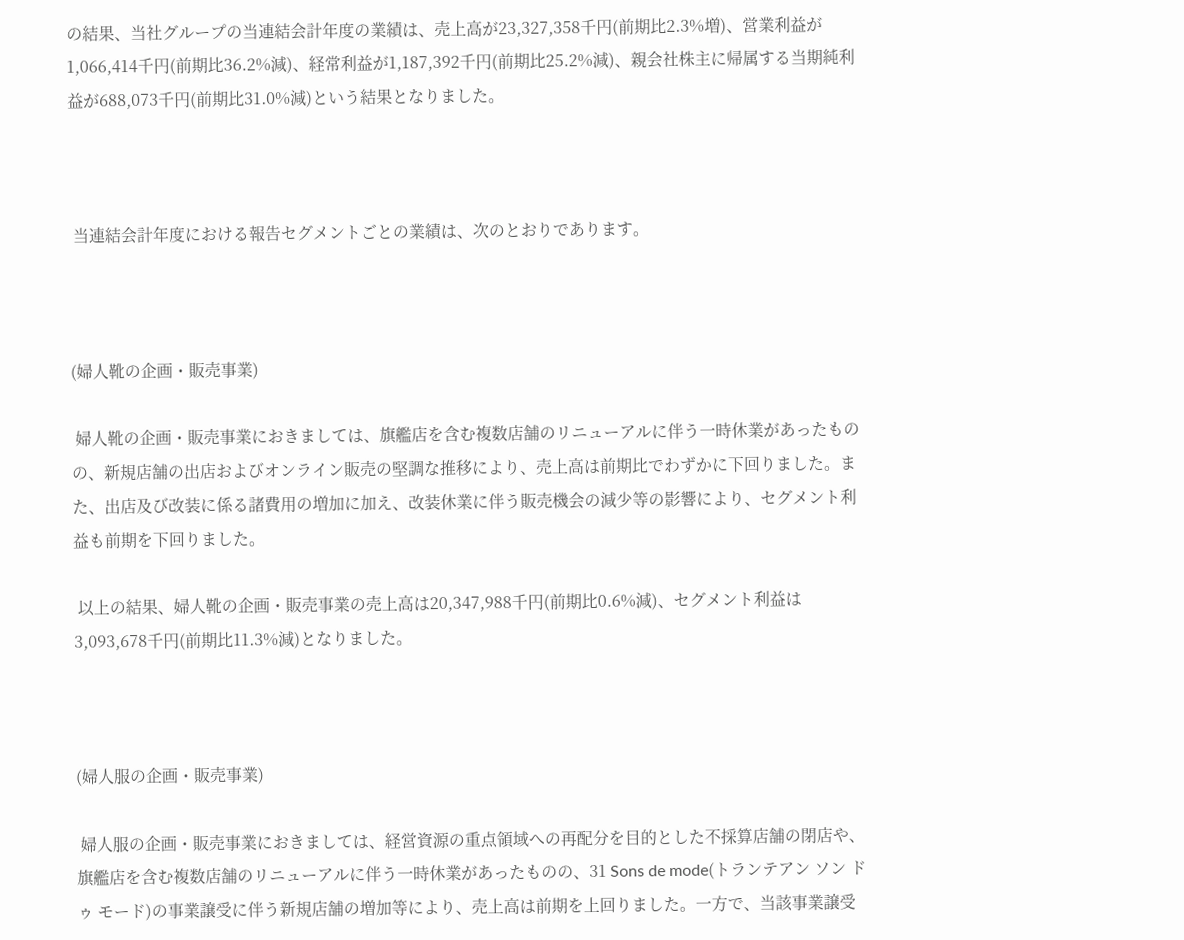の結果、当社グループの当連結会計年度の業績は、売上高が23,327,358千円(前期比2.3%増)、営業利益が1,066,414千円(前期比36.2%減)、経常利益が1,187,392千円(前期比25.2%減)、親会社株主に帰属する当期純利益が688,073千円(前期比31.0%減)という結果となりました。



 当連結会計年度における報告セグメントごとの業績は、次のとおりであります。



(婦人靴の企画・販売事業)

 婦人靴の企画・販売事業におきましては、旗艦店を含む複数店舗のリニューアルに伴う一時休業があったものの、新規店舗の出店およびオンライン販売の堅調な推移により、売上高は前期比でわずかに下回りました。また、出店及び改装に係る諸費用の増加に加え、改装休業に伴う販売機会の減少等の影響により、セグメント利益も前期を下回りました。

 以上の結果、婦人靴の企画・販売事業の売上高は20,347,988千円(前期比0.6%減)、セグメント利益は3,093,678千円(前期比11.3%減)となりました。



(婦人服の企画・販売事業)

 婦人服の企画・販売事業におきましては、経営資源の重点領域への再配分を目的とした不採算店舗の閉店や、旗艦店を含む複数店舗のリニューアルに伴う一時休業があったものの、31 Sons de mode(トランテアン ソン ドゥ モード)の事業譲受に伴う新規店舗の増加等により、売上高は前期を上回りました。一方で、当該事業譲受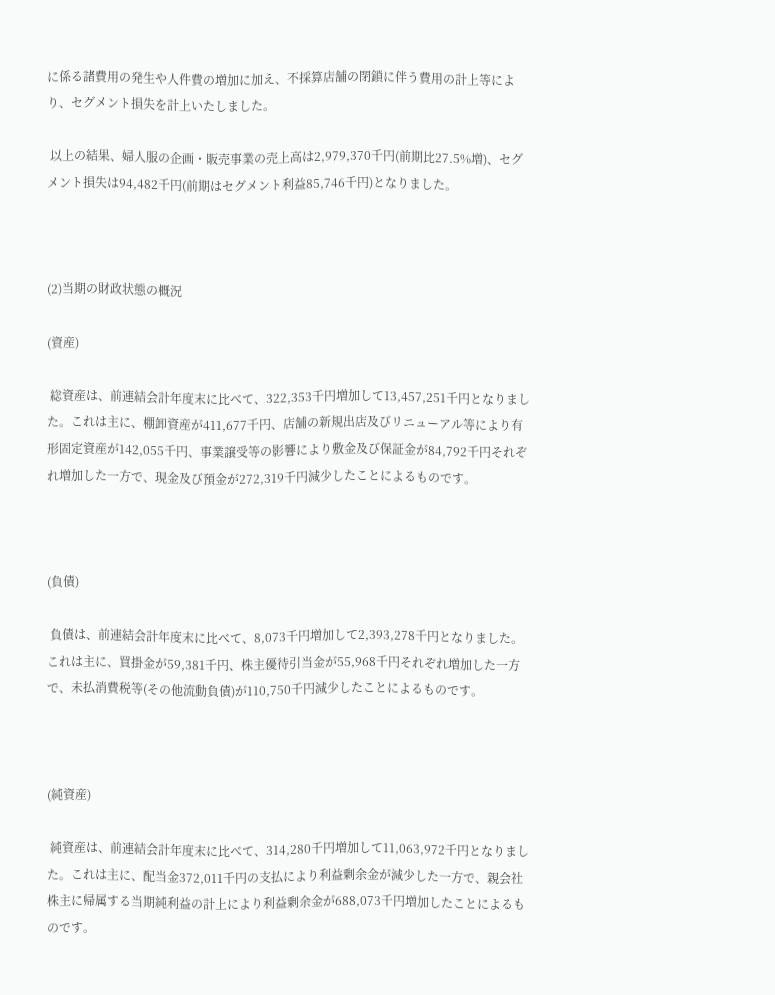に係る諸費用の発生や人件費の増加に加え、不採算店舗の閉鎖に伴う費用の計上等により、セグメント損失を計上いたしました。

 以上の結果、婦人服の企画・販売事業の売上高は2,979,370千円(前期比27.5%増)、セグメント損失は94,482千円(前期はセグメント利益85,746千円)となりました。



(2)当期の財政状態の概況

(資産)

 総資産は、前連結会計年度末に比べて、322,353千円増加して13,457,251千円となりました。これは主に、棚卸資産が411,677千円、店舗の新規出店及びリニューアル等により有形固定資産が142,055千円、事業譲受等の影響により敷金及び保証金が84,792千円それぞれ増加した一方で、現金及び預金が272,319千円減少したことによるものです。



(負債)

 負債は、前連結会計年度末に比べて、8,073千円増加して2,393,278千円となりました。これは主に、買掛金が59,381千円、株主優待引当金が55,968千円それぞれ増加した一方で、未払消費税等(その他流動負債)が110,750千円減少したことによるものです。



(純資産)

 純資産は、前連結会計年度末に比べて、314,280千円増加して11,063,972千円となりました。これは主に、配当金372,011千円の支払により利益剰余金が減少した一方で、親会社株主に帰属する当期純利益の計上により利益剰余金が688,073千円増加したことによるものです。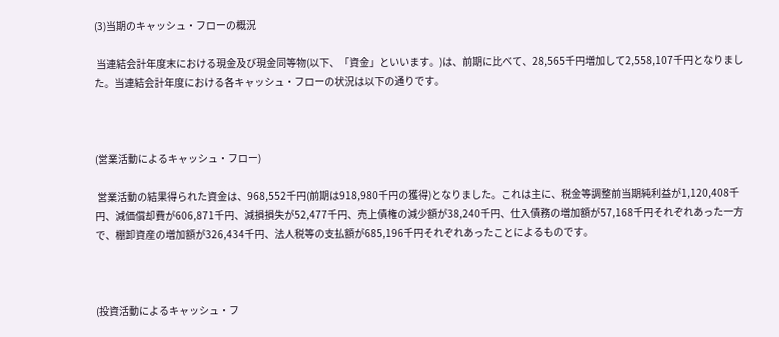(3)当期のキャッシュ・フローの概況

 当連結会計年度末における現金及び現金同等物(以下、「資金」といいます。)は、前期に比べて、28,565千円増加して2,558,107千円となりました。当連結会計年度における各キャッシュ・フローの状況は以下の通りです。



(営業活動によるキャッシュ・フロー)

 営業活動の結果得られた資金は、968,552千円(前期は918,980千円の獲得)となりました。これは主に、税金等調整前当期純利益が1,120,408千円、減価償却費が606,871千円、減損損失が52,477千円、売上債権の減少額が38,240千円、仕入債務の増加額が57,168千円それぞれあった一方で、棚卸資産の増加額が326,434千円、法人税等の支払額が685,196千円それぞれあったことによるものです。



(投資活動によるキャッシュ・フ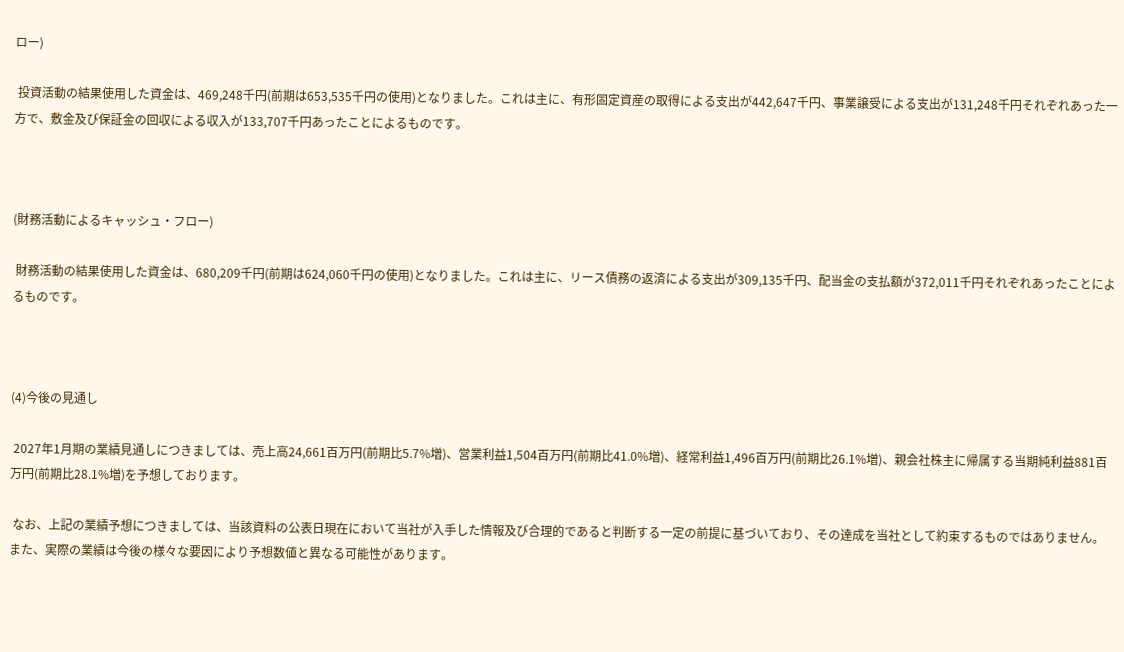ロー)

 投資活動の結果使用した資金は、469,248千円(前期は653,535千円の使用)となりました。これは主に、有形固定資産の取得による支出が442,647千円、事業譲受による支出が131,248千円それぞれあった一方で、敷金及び保証金の回収による収入が133,707千円あったことによるものです。



(財務活動によるキャッシュ・フロー)

 財務活動の結果使用した資金は、680,209千円(前期は624,060千円の使用)となりました。これは主に、リース債務の返済による支出が309,135千円、配当金の支払額が372,011千円それぞれあったことによるものです。



(4)今後の見通し

 2027年1月期の業績見通しにつきましては、売上高24,661百万円(前期比5.7%増)、営業利益1,504百万円(前期比41.0%増)、経常利益1,496百万円(前期比26.1%増)、親会社株主に帰属する当期純利益881百万円(前期比28.1%増)を予想しております。

 なお、上記の業績予想につきましては、当該資料の公表日現在において当社が入手した情報及び合理的であると判断する一定の前提に基づいており、その達成を当社として約束するものではありません。また、実際の業績は今後の様々な要因により予想数値と異なる可能性があります。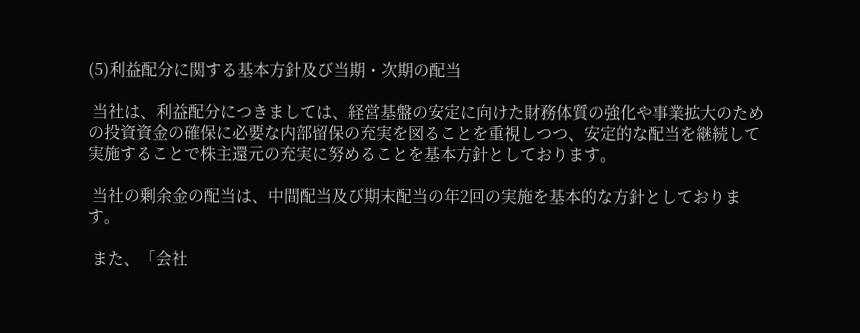(5)利益配分に関する基本方針及び当期・次期の配当

 当社は、利益配分につきましては、経営基盤の安定に向けた財務体質の強化や事業拡大のための投資資金の確保に必要な内部留保の充実を図ることを重視しつつ、安定的な配当を継続して実施することで株主還元の充実に努めることを基本方針としております。

 当社の剰余金の配当は、中間配当及び期末配当の年2回の実施を基本的な方針としております。

 また、「会社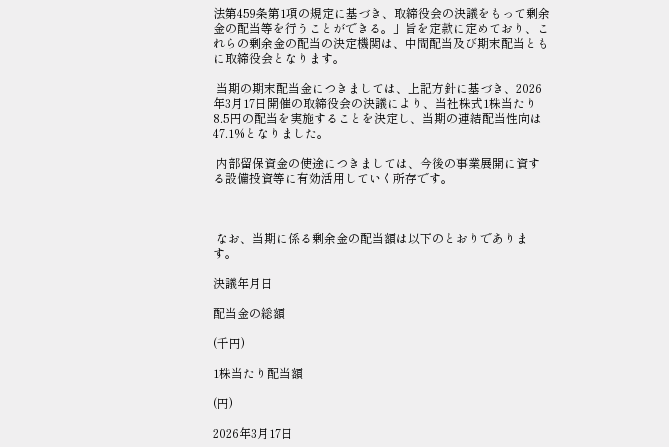法第459条第1項の規定に基づき、取締役会の決議をもって剰余金の配当等を行うことができる。」旨を定款に定めており、これらの剰余金の配当の決定機関は、中間配当及び期末配当ともに取締役会となります。

 当期の期末配当金につきましては、上記方針に基づき、2026年3月17日開催の取締役会の決議により、当社株式1株当たり8.5円の配当を実施することを決定し、当期の連結配当性向は47.1%となりました。

 内部留保資金の使途につきましては、今後の事業展開に資する設備投資等に有効活用していく所存です。



 なお、当期に係る剰余金の配当額は以下のとおりであります。

決議年月日

配当金の総額

(千円)

1株当たり配当額

(円)

2026年3月17日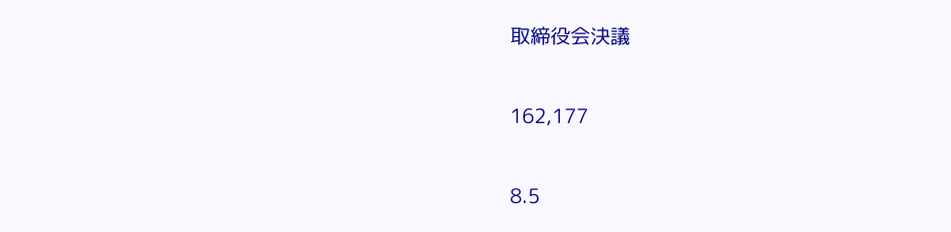取締役会決議

162,177

8.5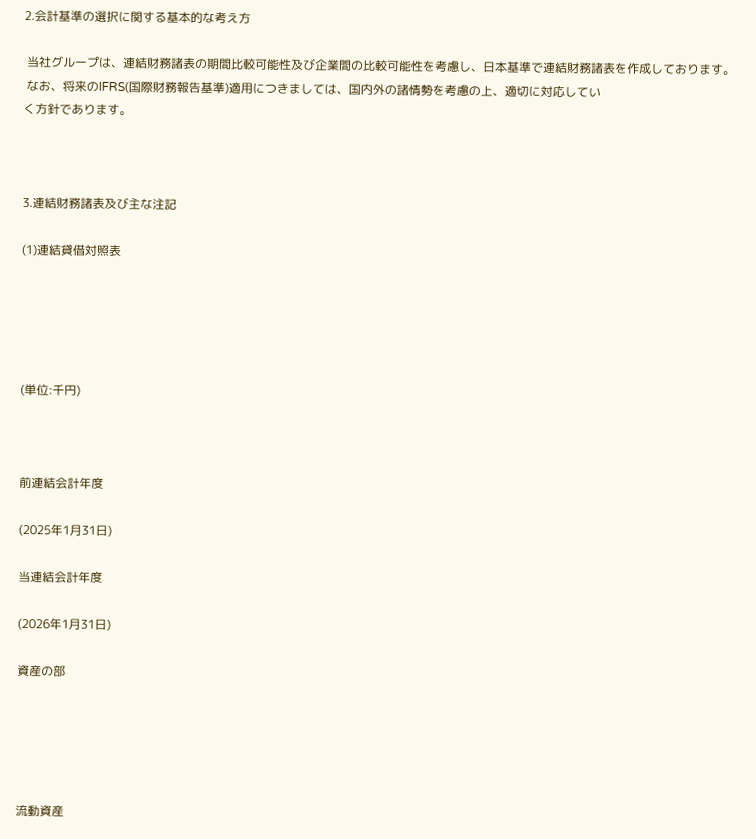2.会計基準の選択に関する基本的な考え方

 当社グループは、連結財務諸表の期間比較可能性及び企業間の比較可能性を考慮し、日本基準で連結財務諸表を作成しております。
 なお、将来のIFRS(国際財務報告基準)適用につきましては、国内外の諸情勢を考慮の上、適切に対応してい
く方針であります。



3.連結財務諸表及び主な注記

(1)連結貸借対照表





(単位:千円)



前連結会計年度

(2025年1月31日)

当連結会計年度

(2026年1月31日)

資産の部





流動資産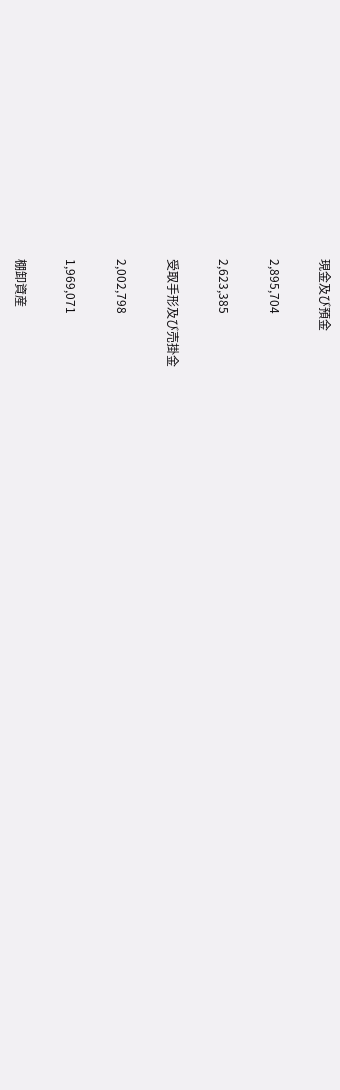現金及び預金

2,895,704

2,623,385

受取手形及び売掛金

2,002,798

1,969,071

棚卸資産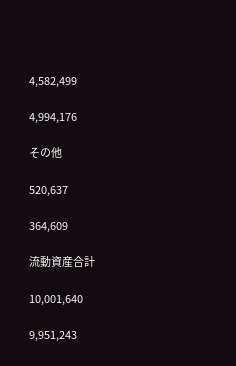4,582,499

4,994,176

その他

520,637

364,609

流動資産合計

10,001,640

9,951,243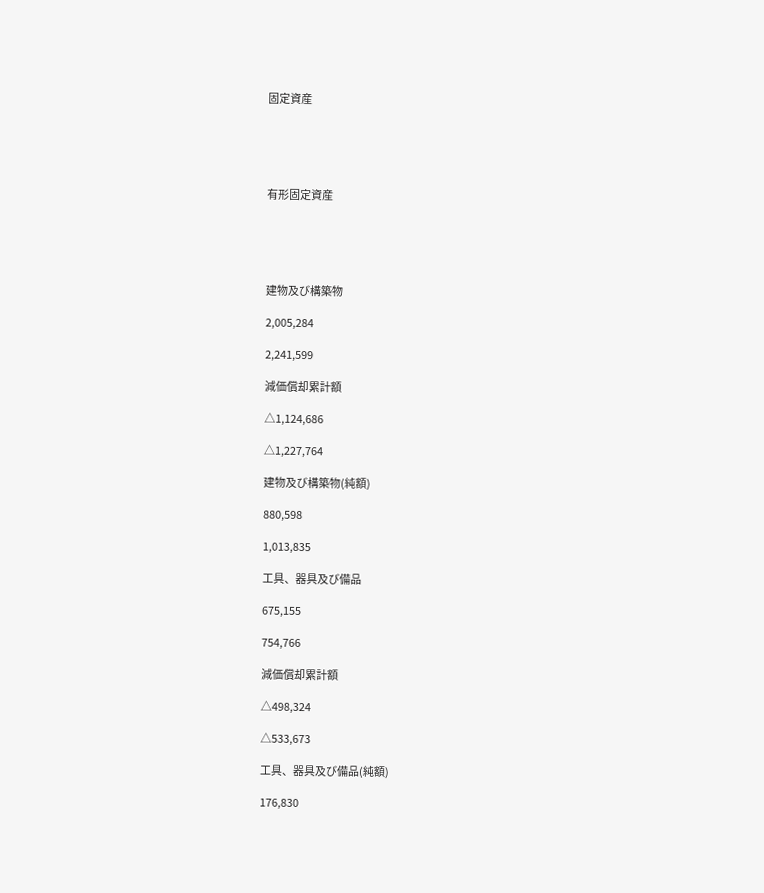固定資産





有形固定資産





建物及び構築物

2,005,284

2,241,599

減価償却累計額

△1,124,686

△1,227,764

建物及び構築物(純額)

880,598

1,013,835

工具、器具及び備品

675,155

754,766

減価償却累計額

△498,324

△533,673

工具、器具及び備品(純額)

176,830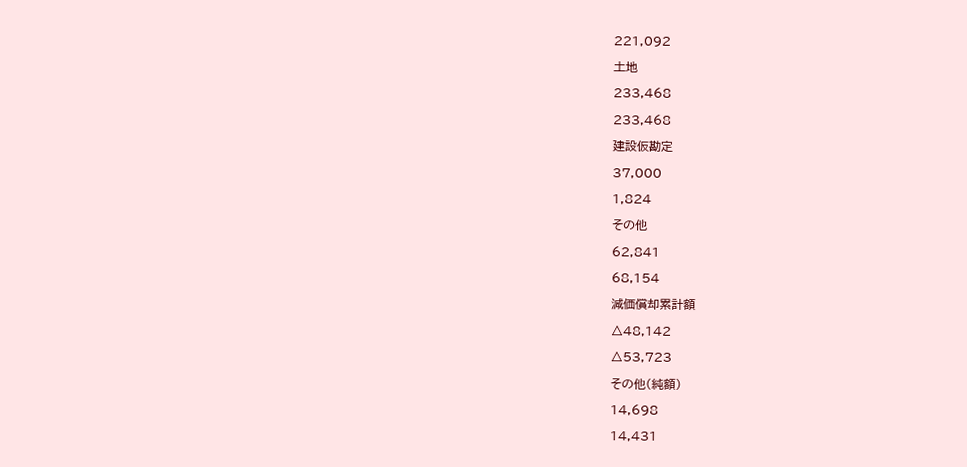221,092

土地

233,468

233,468

建設仮勘定

37,000

1,824

その他

62,841

68,154

減価償却累計額

△48,142

△53,723

その他(純額)

14,698

14,431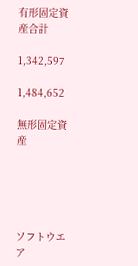有形固定資産合計

1,342,597

1,484,652

無形固定資産





ソフトウエア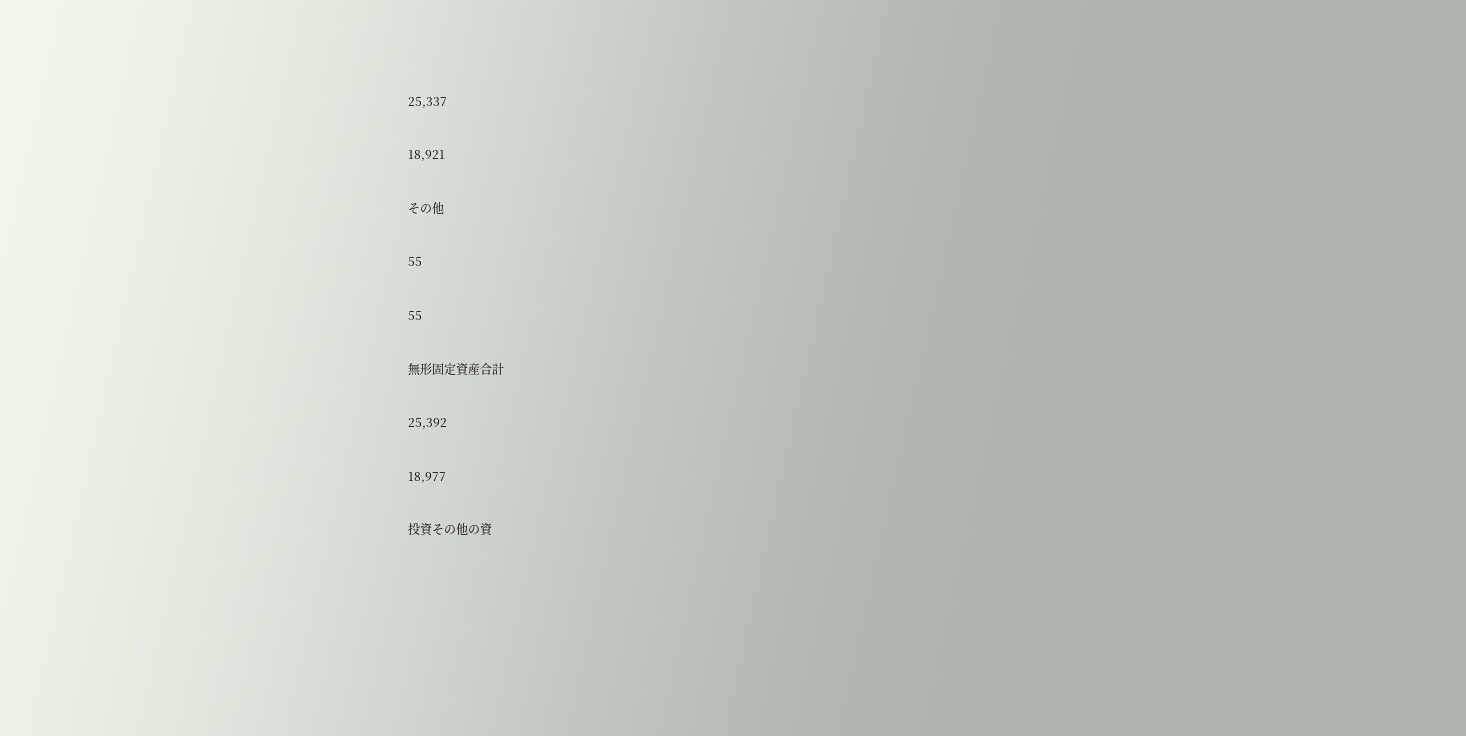25,337

18,921

その他

55

55

無形固定資産合計

25,392

18,977

投資その他の資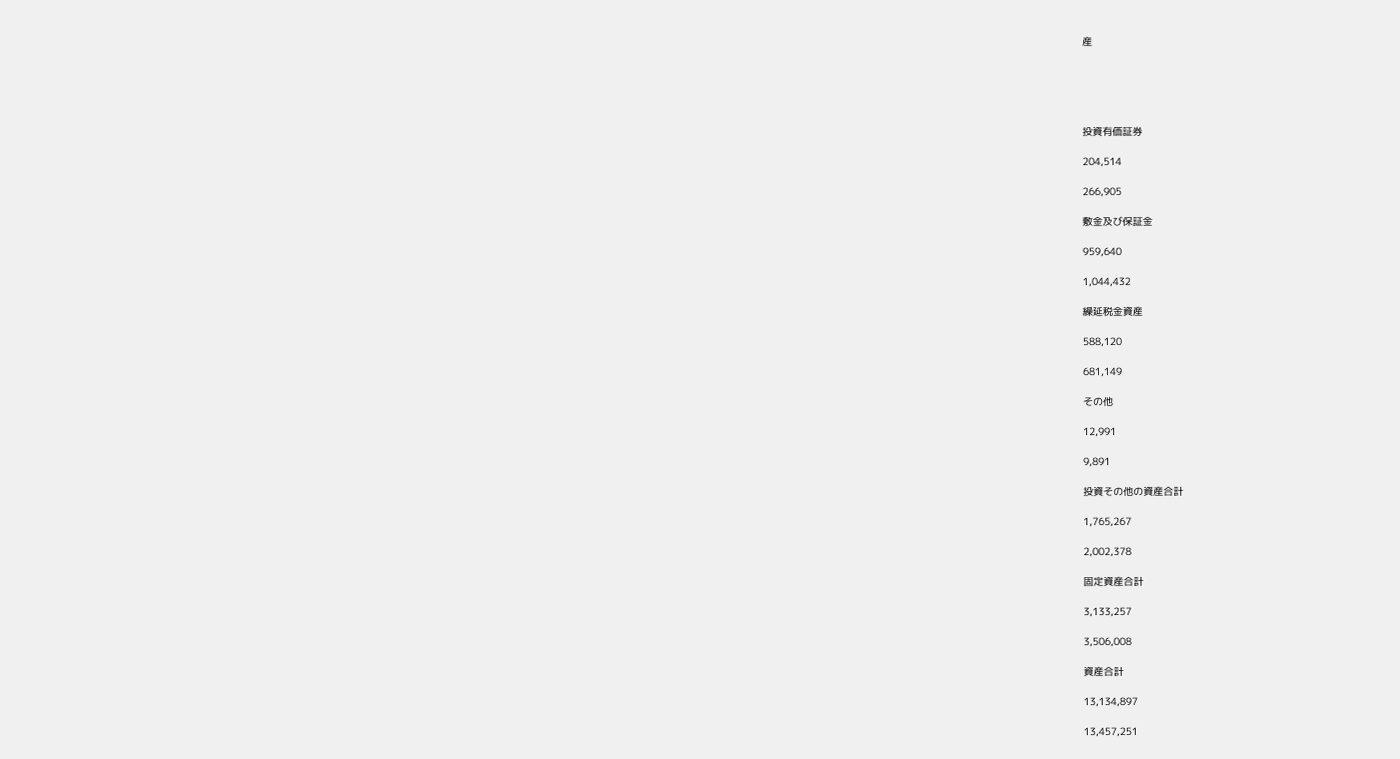産





投資有価証券

204,514

266,905

敷金及び保証金

959,640

1,044,432

繰延税金資産

588,120

681,149

その他

12,991

9,891

投資その他の資産合計

1,765,267

2,002,378

固定資産合計

3,133,257

3,506,008

資産合計

13,134,897

13,457,251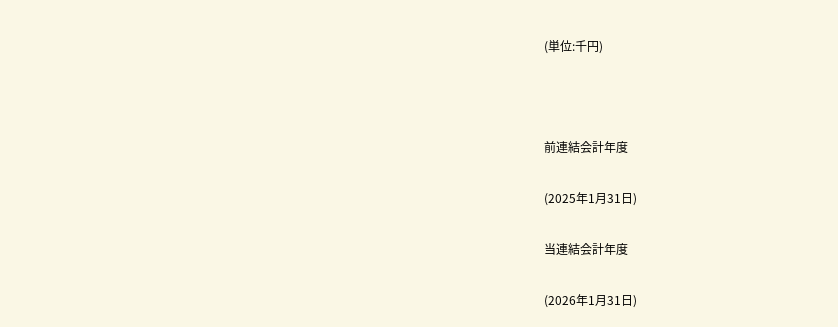(単位:千円)



前連結会計年度

(2025年1月31日)

当連結会計年度

(2026年1月31日)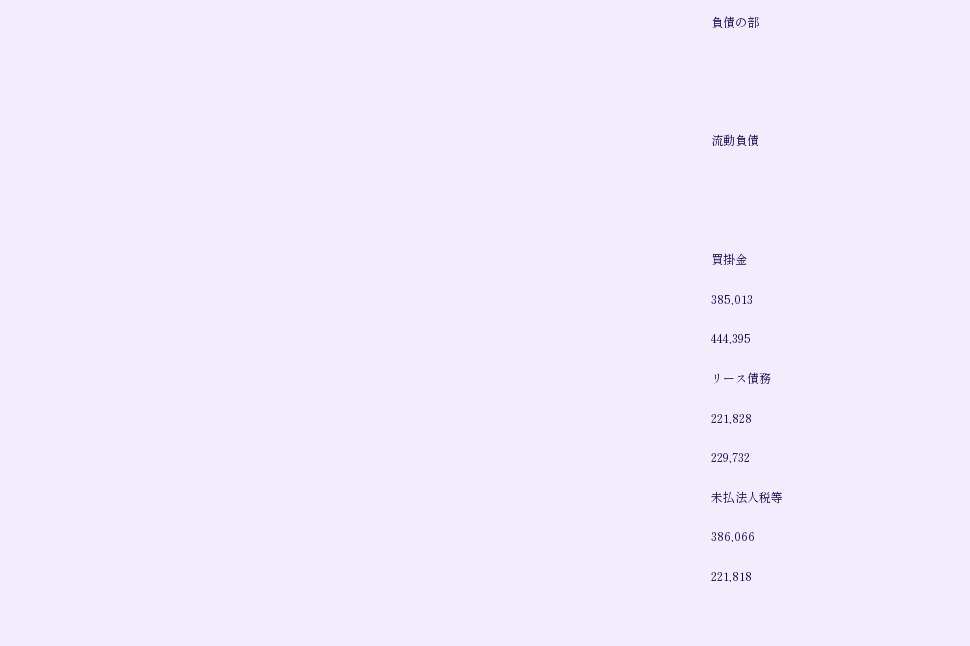負債の部





流動負債





買掛金

385,013

444,395

リース債務

221,828

229,732

未払法人税等

386,066

221,818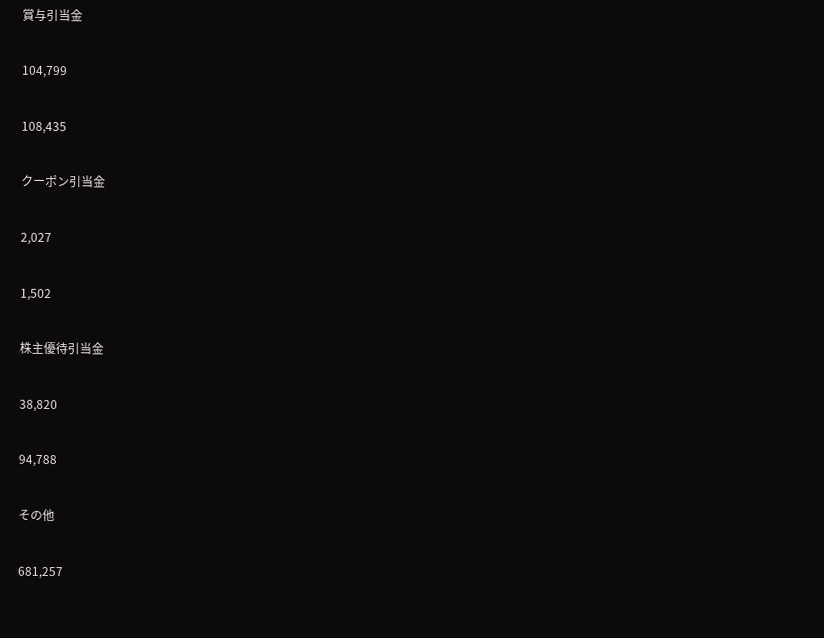賞与引当金

104,799

108,435

クーポン引当金

2,027

1,502

株主優待引当金

38,820

94,788

その他

681,257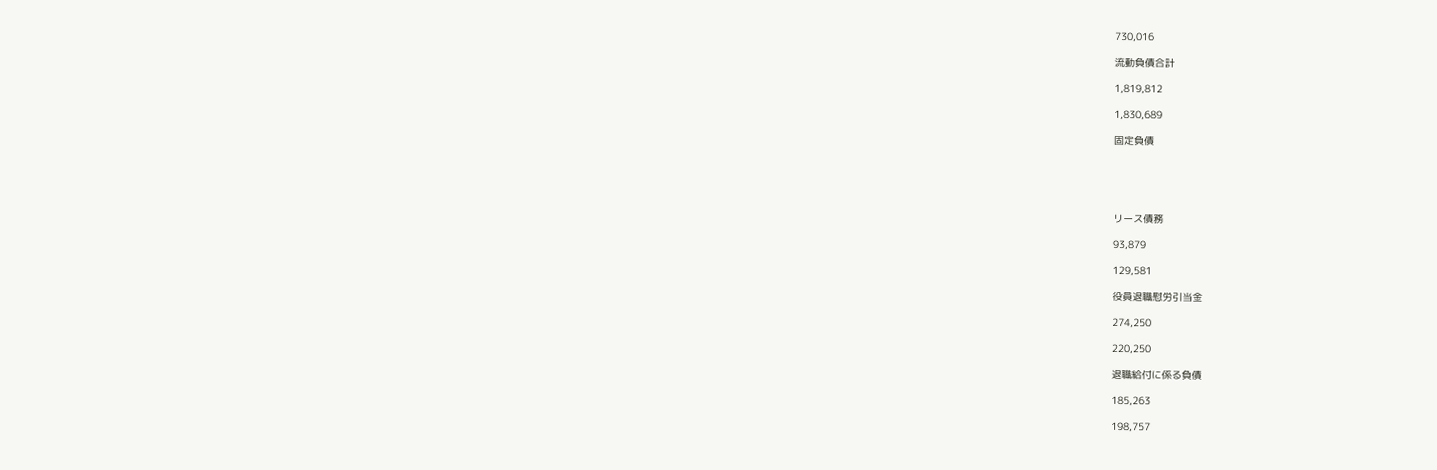730,016

流動負債合計

1,819,812

1,830,689

固定負債





リース債務

93,879

129,581

役員退職慰労引当金

274,250

220,250

退職給付に係る負債

185,263

198,757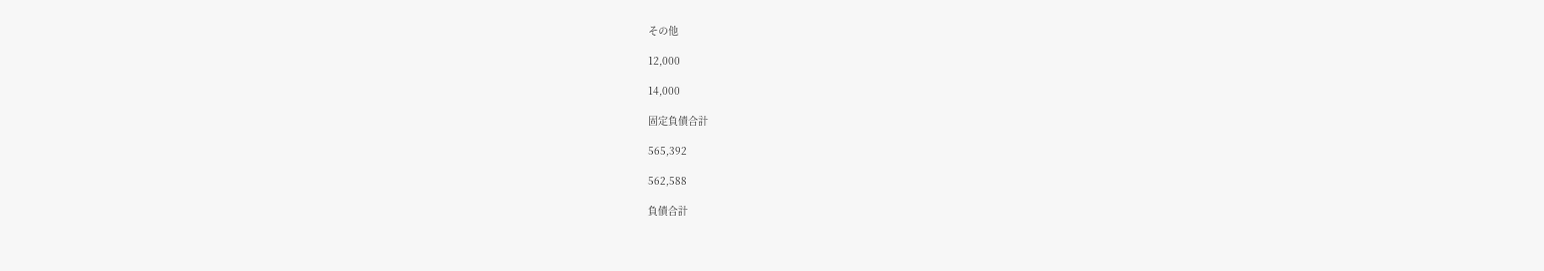その他

12,000

14,000

固定負債合計

565,392

562,588

負債合計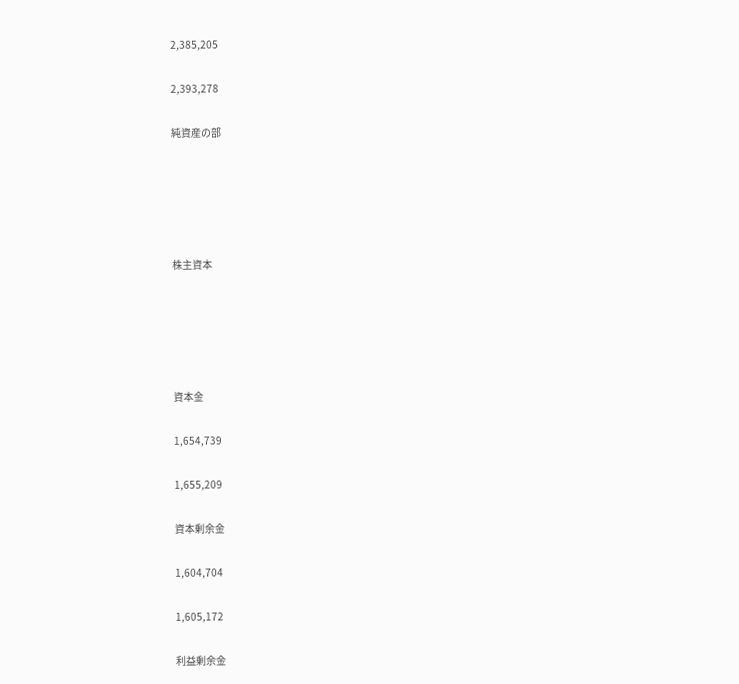2,385,205

2,393,278

純資産の部





株主資本





資本金

1,654,739

1,655,209

資本剰余金

1,604,704

1,605,172

利益剰余金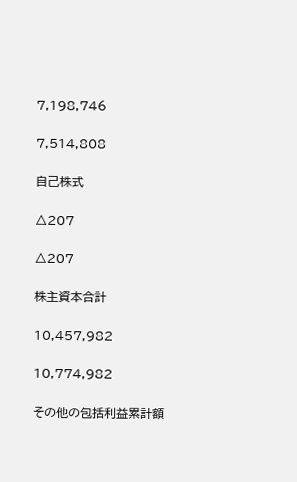7,198,746

7,514,808

自己株式

△207

△207

株主資本合計

10,457,982

10,774,982

その他の包括利益累計額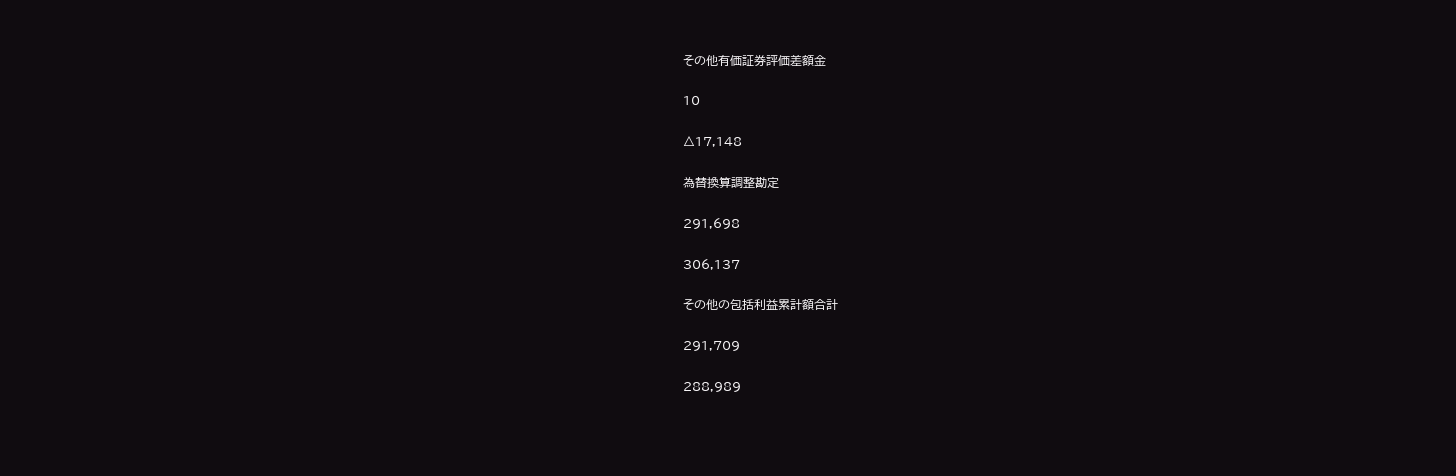その他有価証券評価差額金

10

△17,148

為替換算調整勘定

291,698

306,137

その他の包括利益累計額合計

291,709

288,989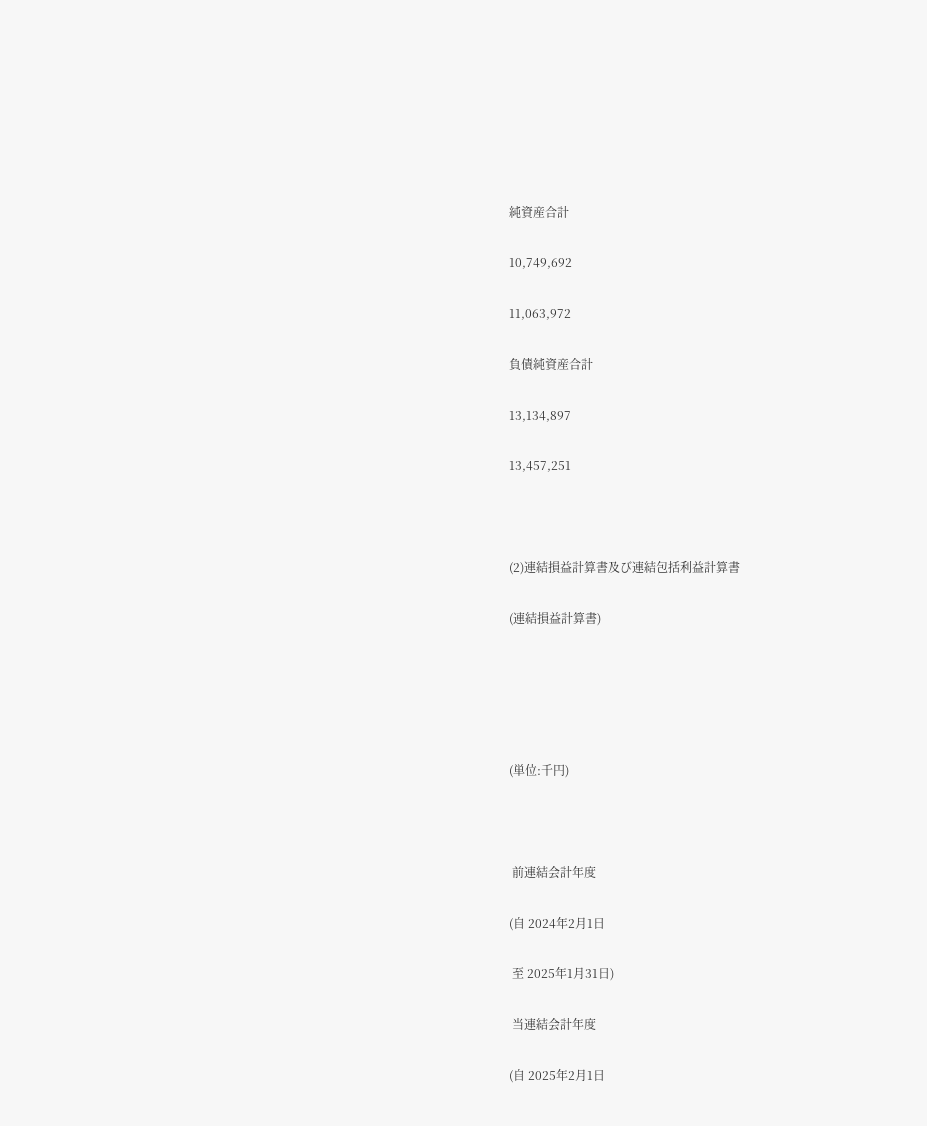純資産合計

10,749,692

11,063,972

負債純資産合計

13,134,897

13,457,251



(2)連結損益計算書及び連結包括利益計算書

(連結損益計算書)





(単位:千円)



 前連結会計年度

(自 2024年2月1日

 至 2025年1月31日)

 当連結会計年度

(自 2025年2月1日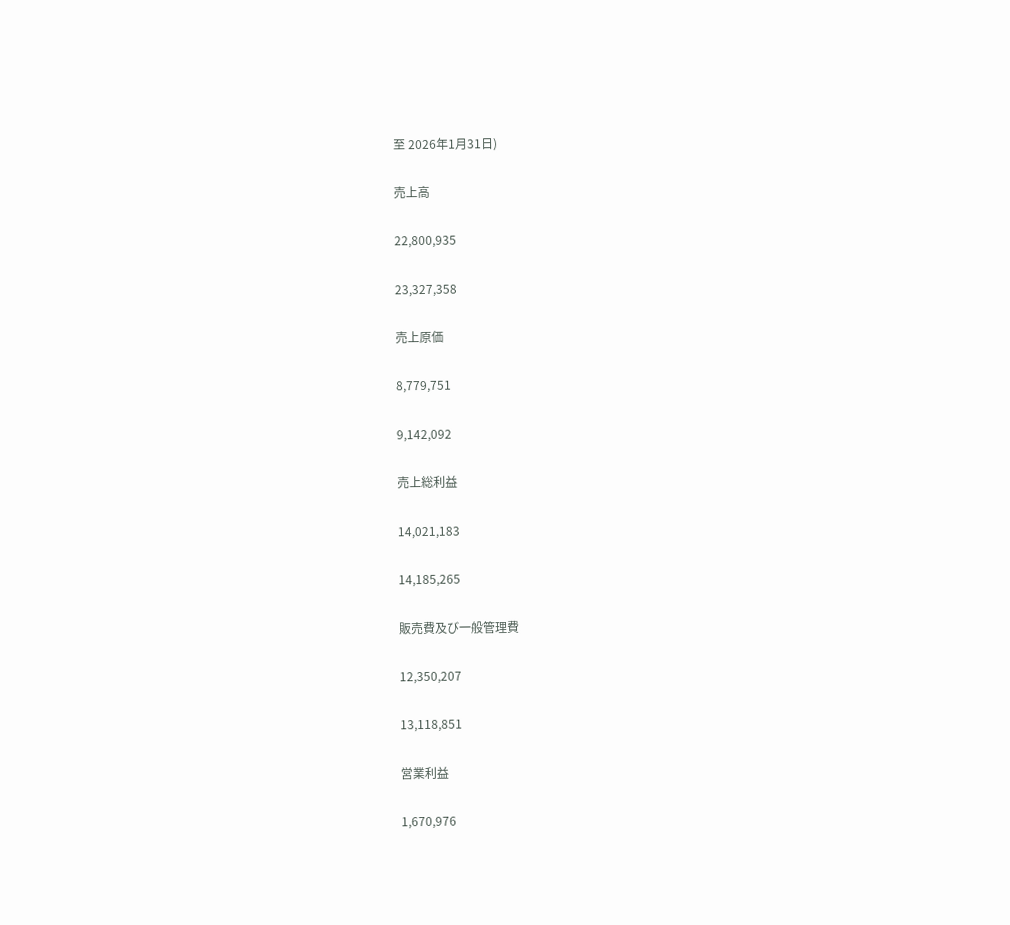至 2026年1月31日)

売上高

22,800,935

23,327,358

売上原価

8,779,751

9,142,092

売上総利益

14,021,183

14,185,265

販売費及び一般管理費

12,350,207

13,118,851

営業利益

1,670,976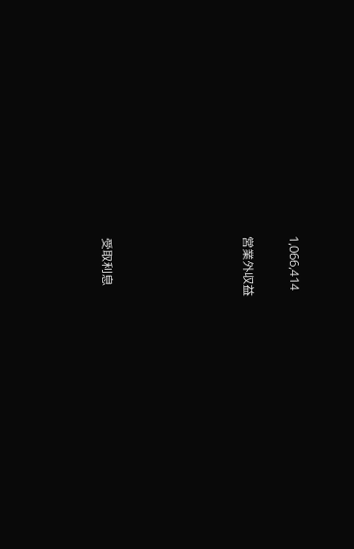1,066,414

営業外収益





受取利息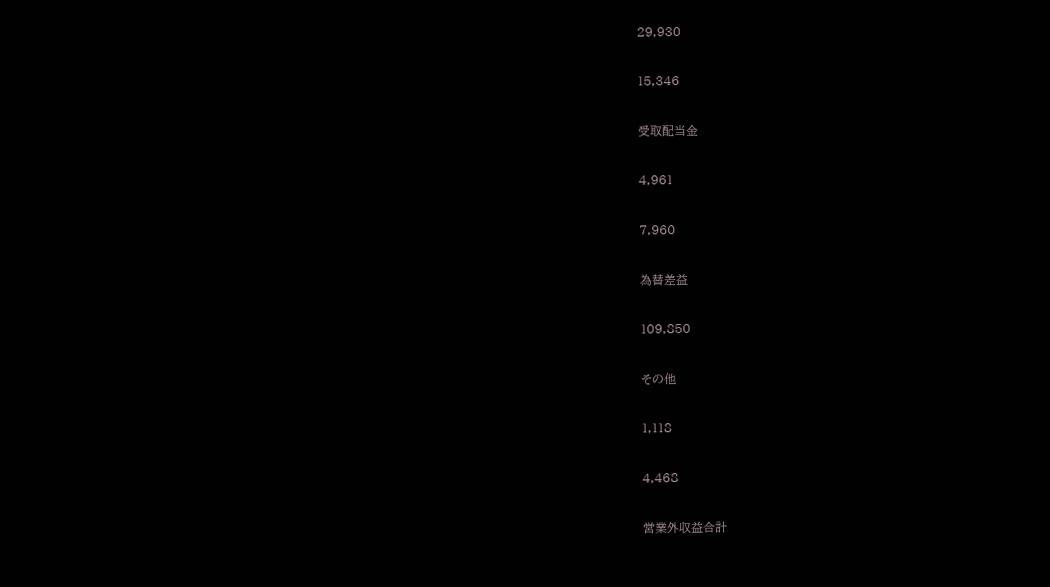29,930

15,346

受取配当金

4,961

7,960

為替差益

109,850

その他

1,118

4,468

営業外収益合計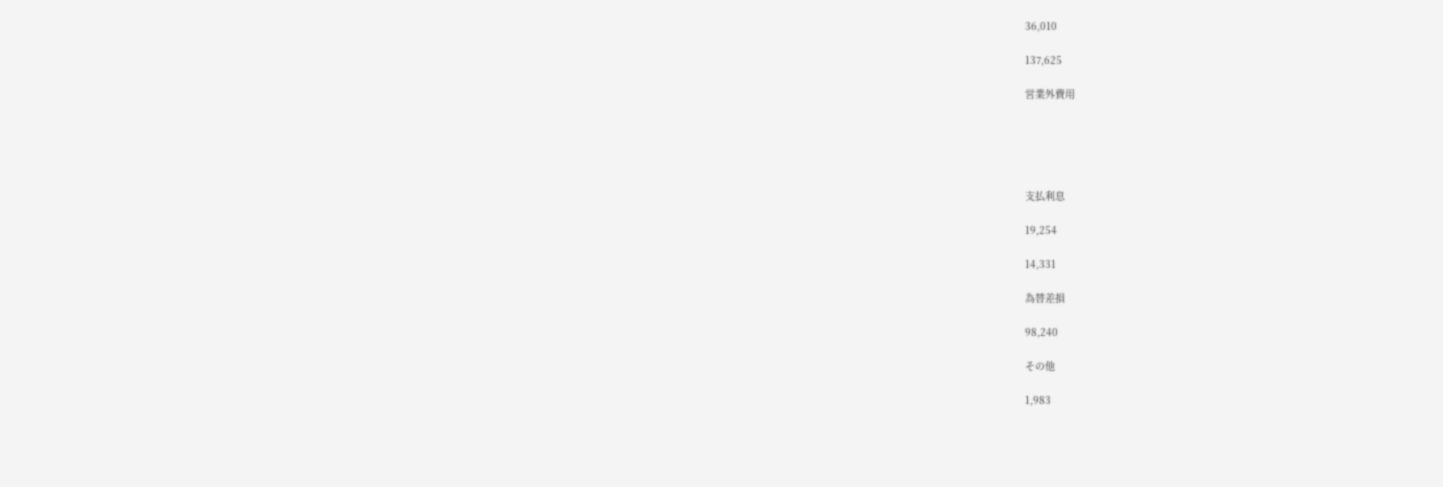36,010

137,625

営業外費用





支払利息

19,254

14,331

為替差損

98,240

その他

1,983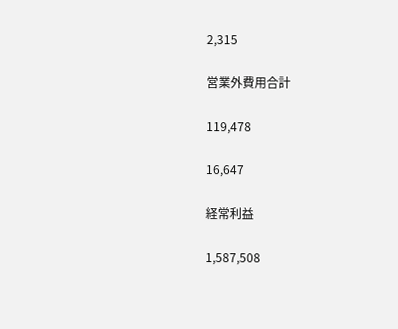2,315

営業外費用合計

119,478

16,647

経常利益

1,587,508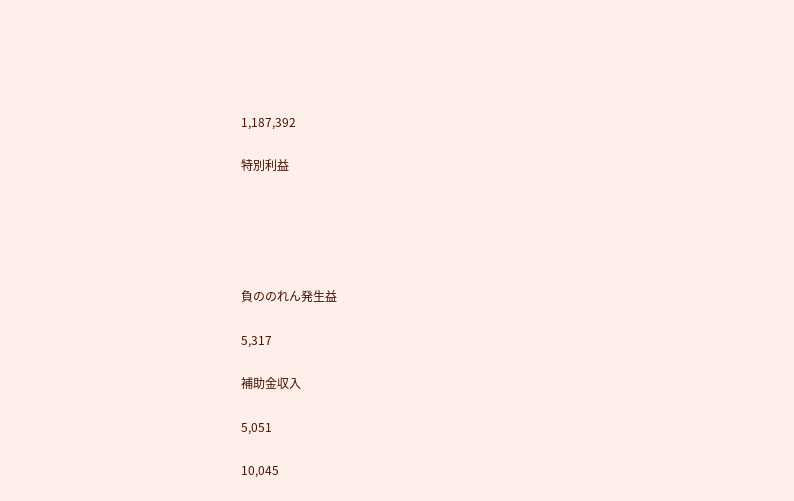1,187,392

特別利益





負ののれん発生益

5,317

補助金収入

5,051

10,045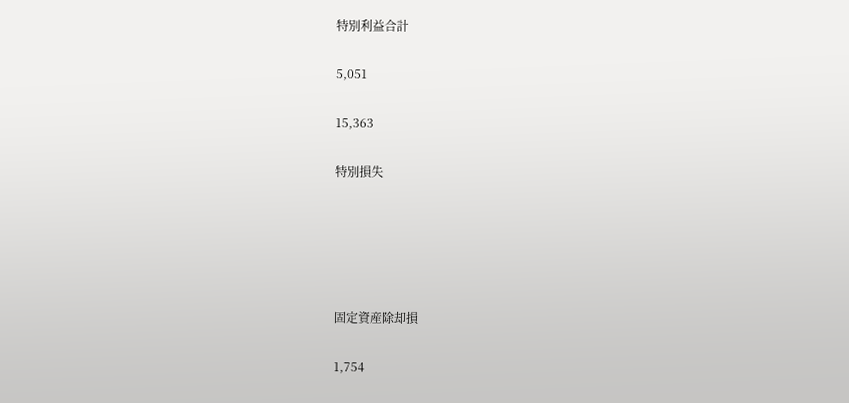特別利益合計

5,051

15,363

特別損失





固定資産除却損

1,754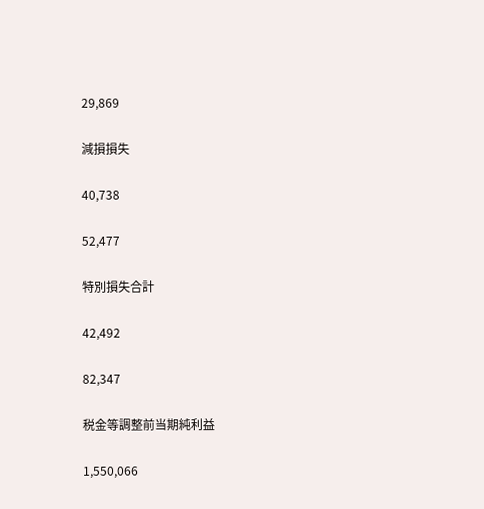29,869

減損損失

40,738

52,477

特別損失合計

42,492

82,347

税金等調整前当期純利益

1,550,066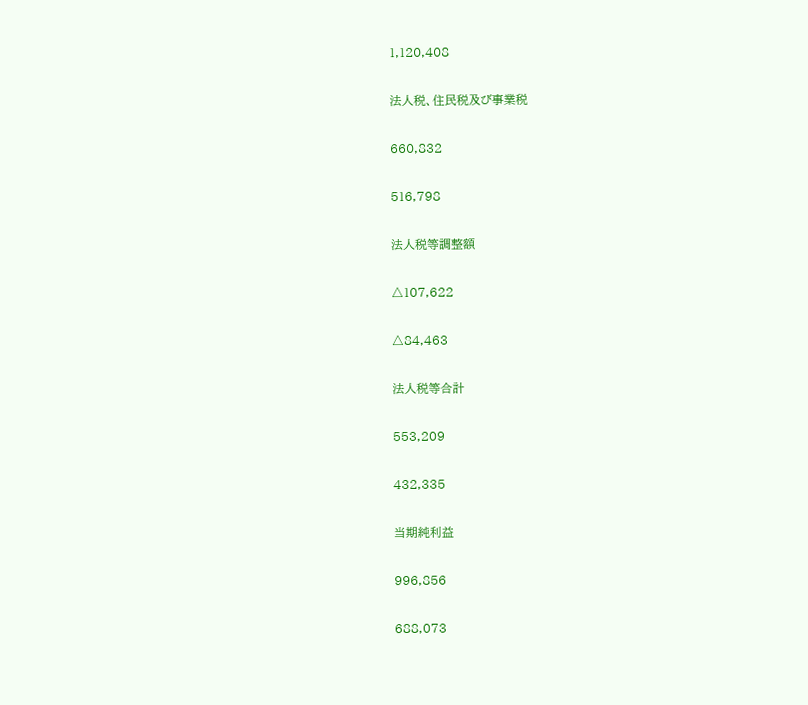1,120,408

法人税、住民税及び事業税

660,832

516,798

法人税等調整額

△107,622

△84,463

法人税等合計

553,209

432,335

当期純利益

996,856

688,073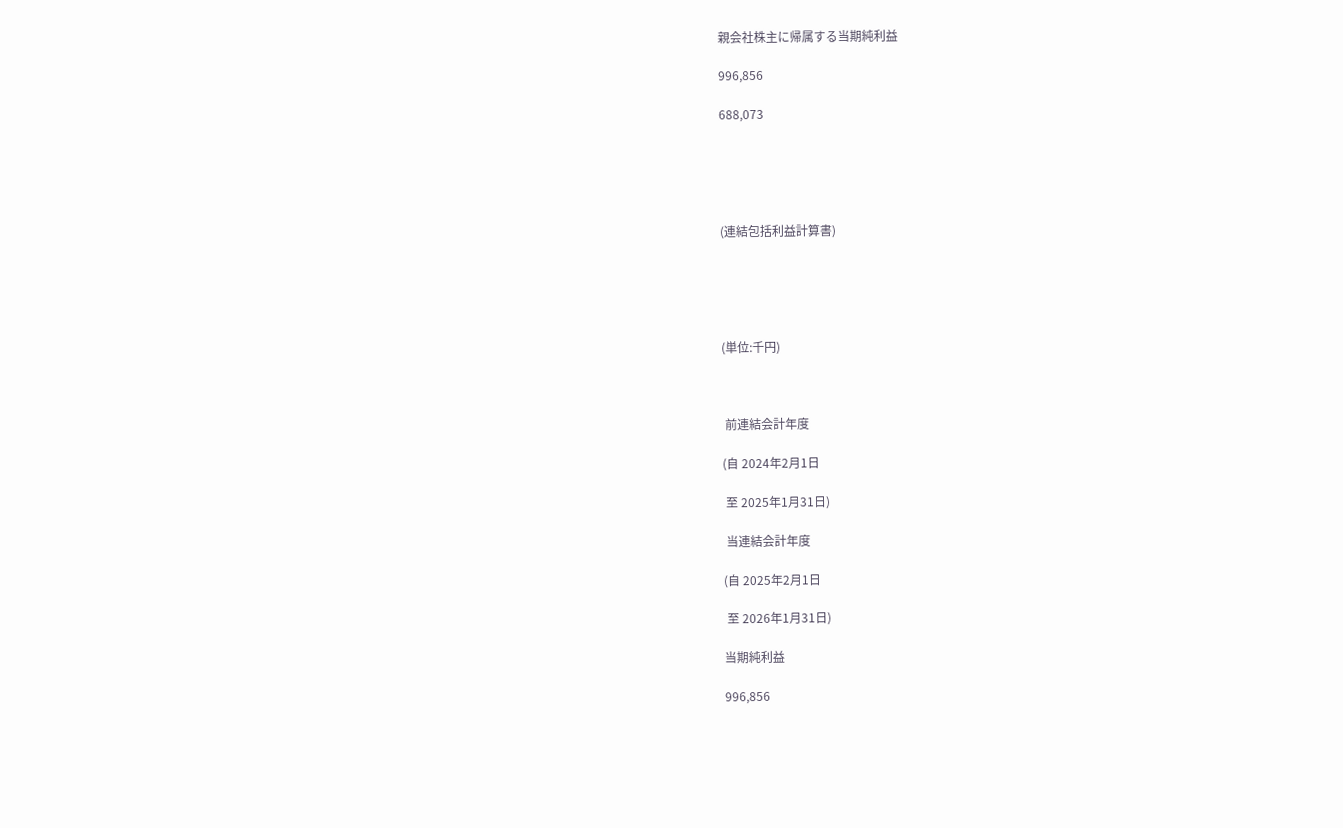親会社株主に帰属する当期純利益

996,856

688,073





(連結包括利益計算書)





(単位:千円)



 前連結会計年度

(自 2024年2月1日

 至 2025年1月31日)

 当連結会計年度

(自 2025年2月1日

 至 2026年1月31日)

当期純利益

996,856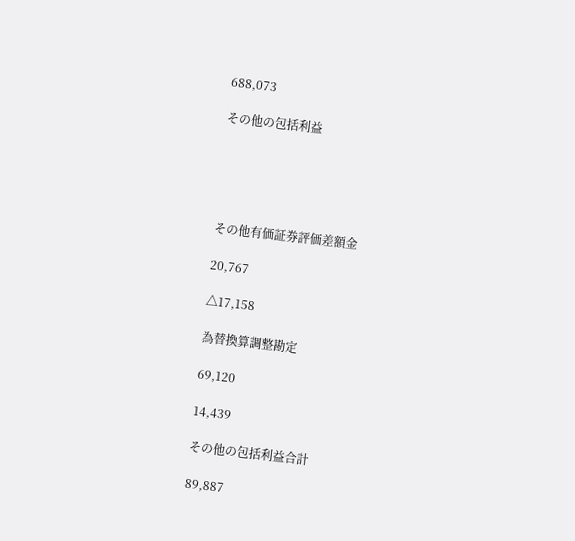688,073

その他の包括利益





その他有価証券評価差額金

20,767

△17,158

為替換算調整勘定

69,120

14,439

その他の包括利益合計

89,887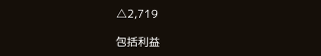△2,719

包括利益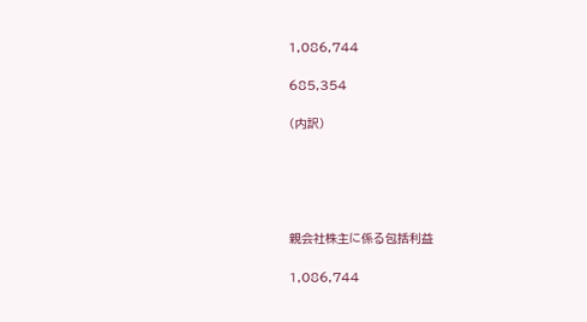1,086,744

685,354

(内訳)





親会社株主に係る包括利益

1,086,744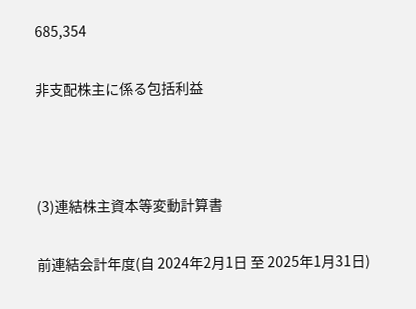685,354

非支配株主に係る包括利益



(3)連結株主資本等変動計算書

前連結会計年度(自 2024年2月1日 至 2025年1月31日)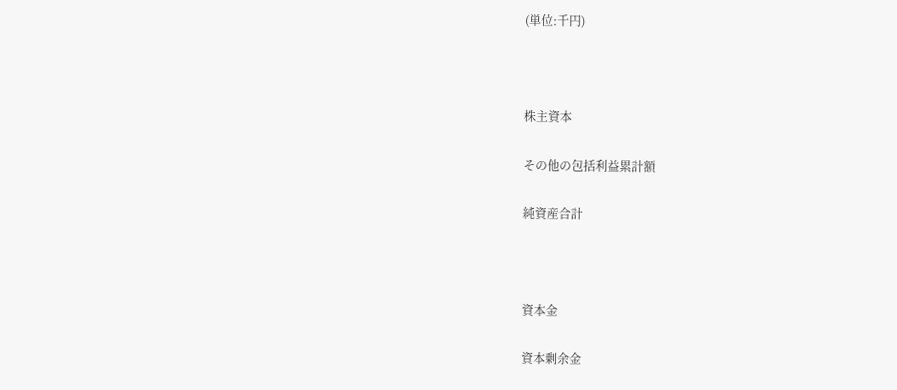(単位:千円)



株主資本

その他の包括利益累計額

純資産合計



資本金

資本剰余金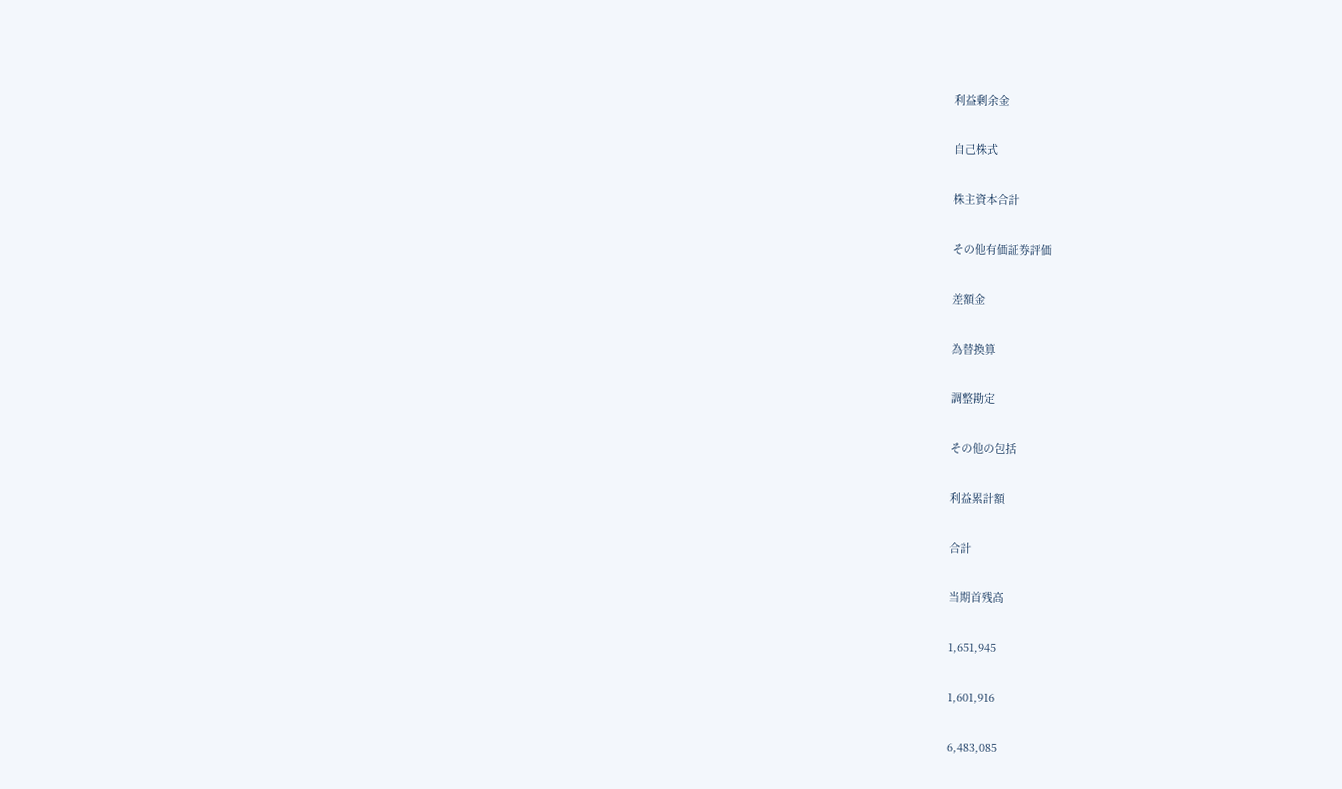利益剰余金

自己株式

株主資本合計

その他有価証券評価

差額金

為替換算

調整勘定

その他の包括

利益累計額

合計

当期首残高

1,651,945

1,601,916

6,483,085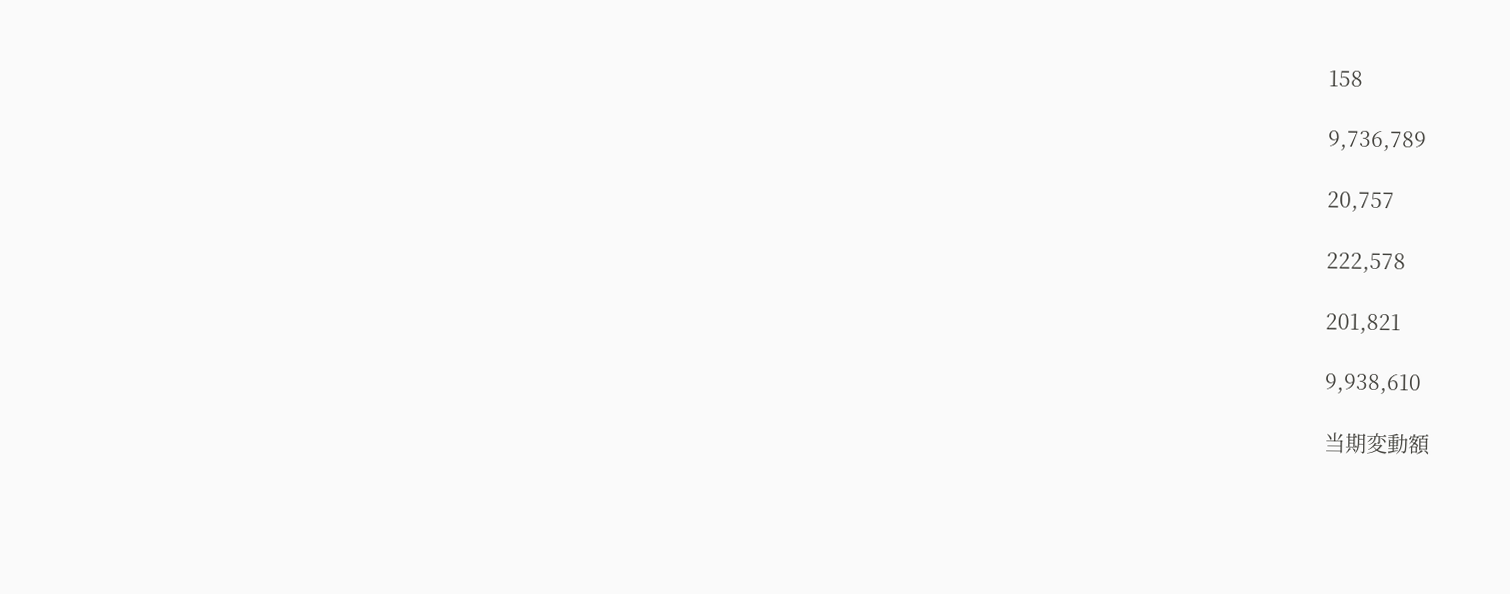158

9,736,789

20,757

222,578

201,821

9,938,610

当期変動額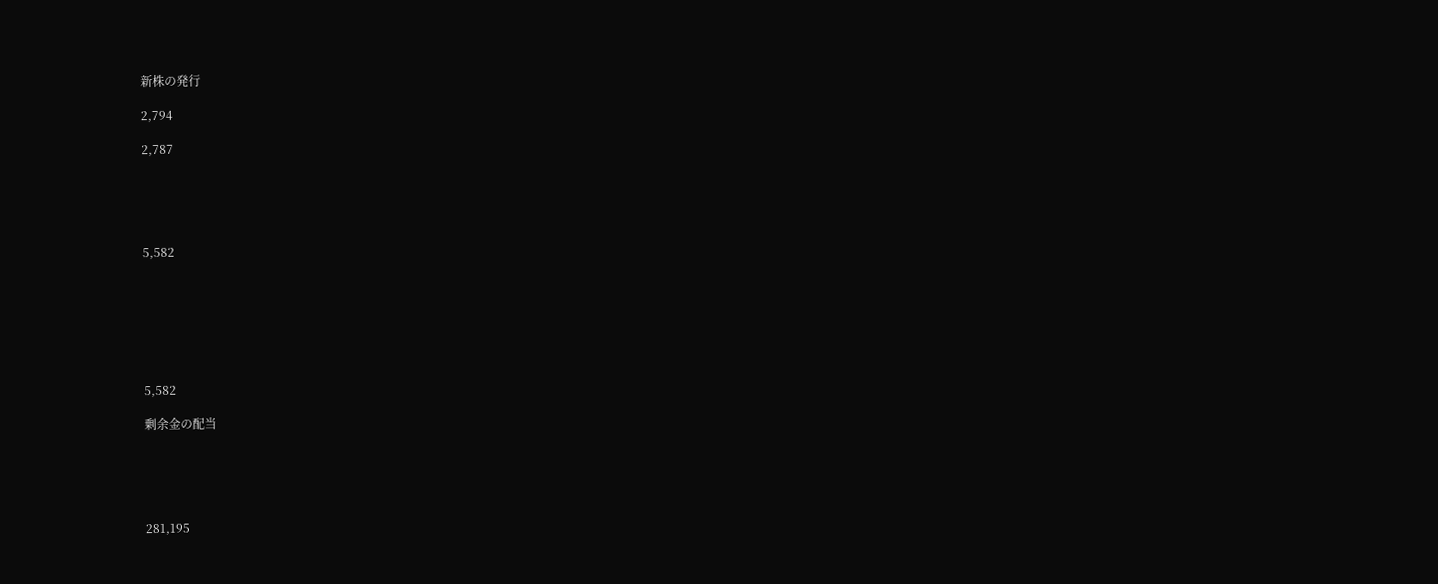新株の発行

2,794

2,787





5,582







5,582

剰余金の配当





281,195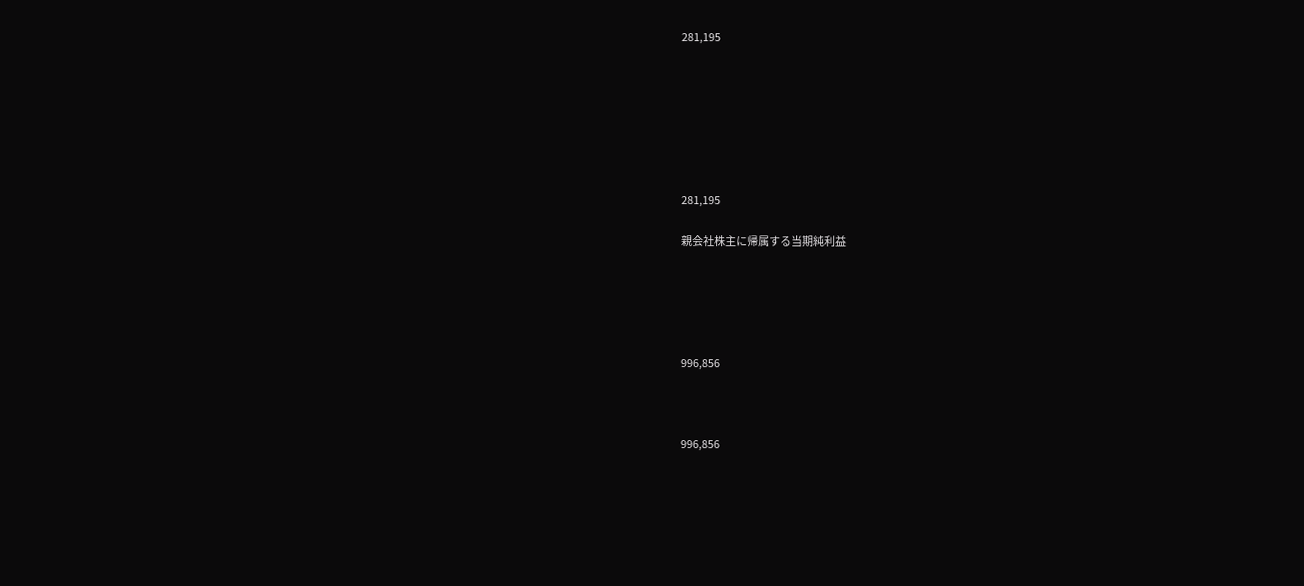281,195







281,195

親会社株主に帰属する当期純利益





996,856



996,856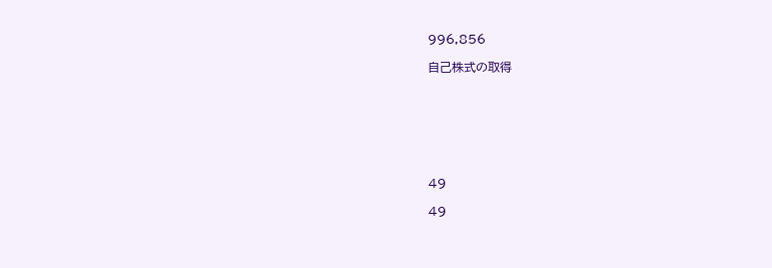996,856

自己株式の取得







49

49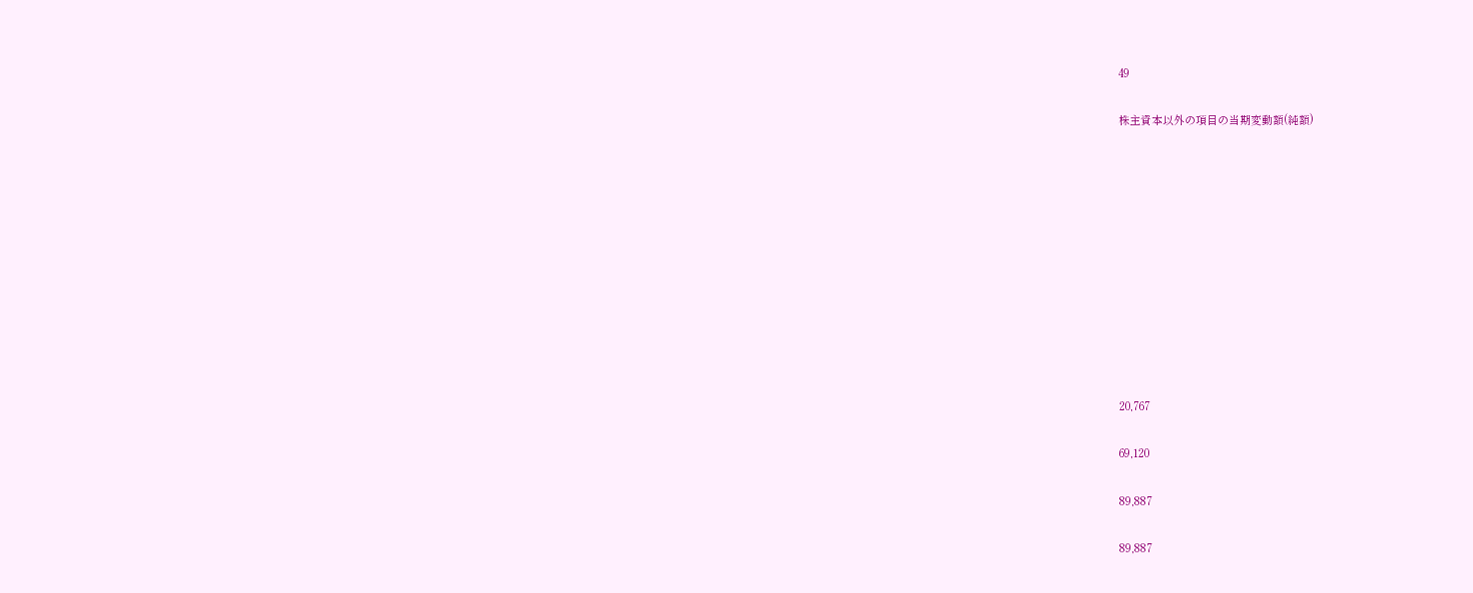49

株主資本以外の項目の当期変動額(純額)











20,767

69,120

89,887

89,887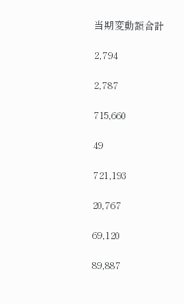当期変動額合計

2,794

2,787

715,660

49

721,193

20,767

69,120

89,887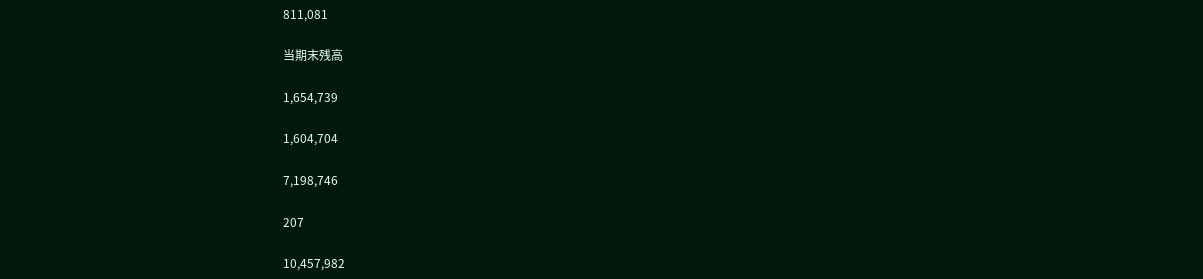811,081

当期末残高

1,654,739

1,604,704

7,198,746

207

10,457,982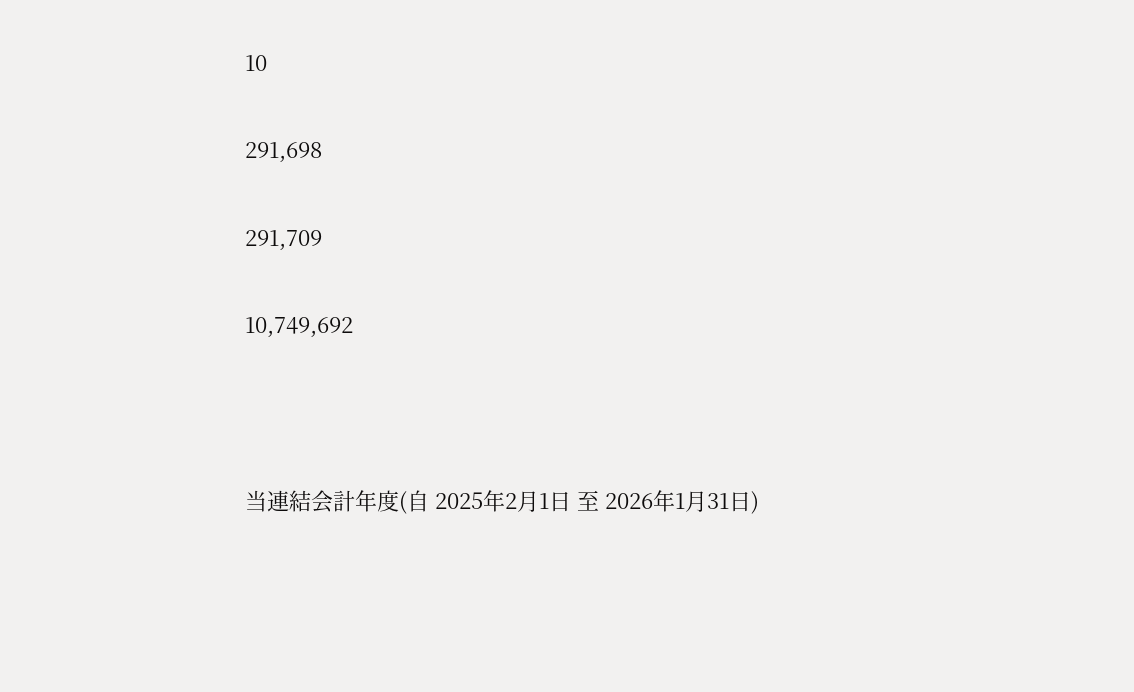10

291,698

291,709

10,749,692



当連結会計年度(自 2025年2月1日 至 2026年1月31日)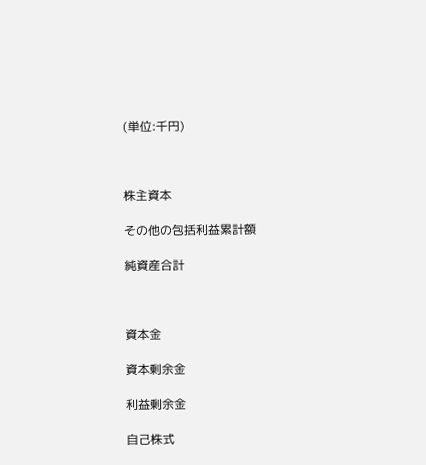(単位:千円)



株主資本

その他の包括利益累計額

純資産合計



資本金

資本剰余金

利益剰余金

自己株式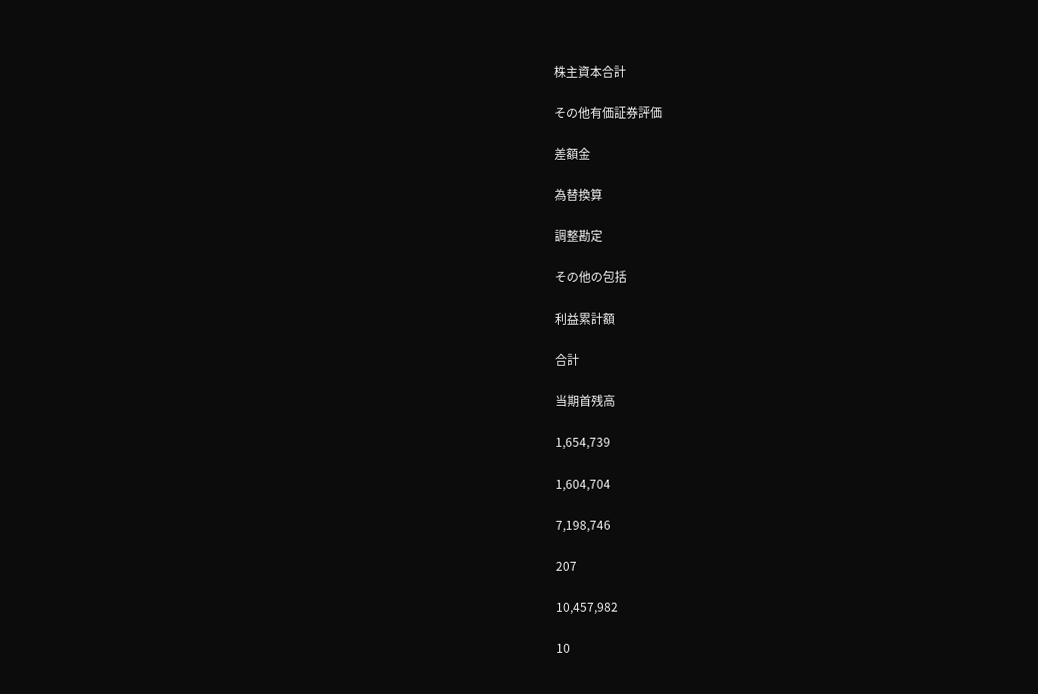株主資本合計

その他有価証券評価

差額金

為替換算

調整勘定

その他の包括

利益累計額

合計

当期首残高

1,654,739

1,604,704

7,198,746

207

10,457,982

10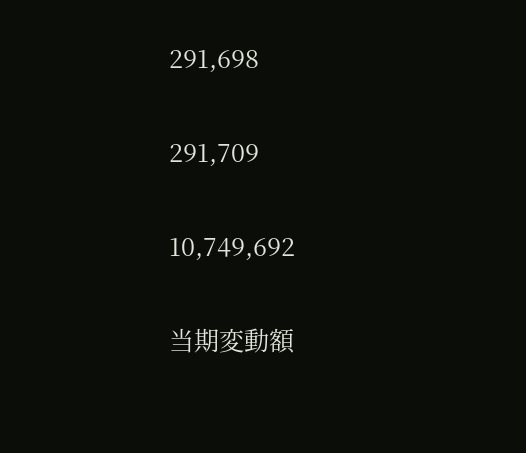291,698

291,709

10,749,692

当期変動額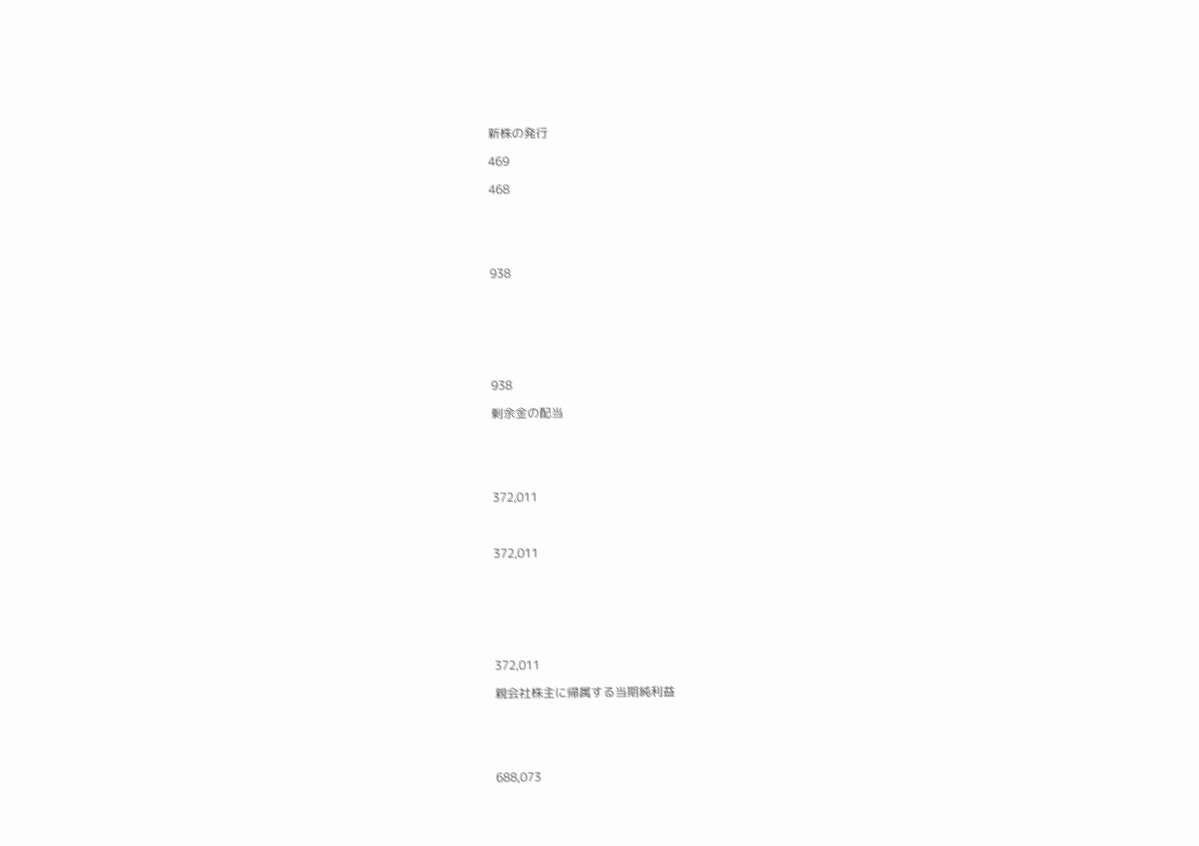新株の発行

469

468





938







938

剰余金の配当





372,011



372,011







372,011

親会社株主に帰属する当期純利益





688,073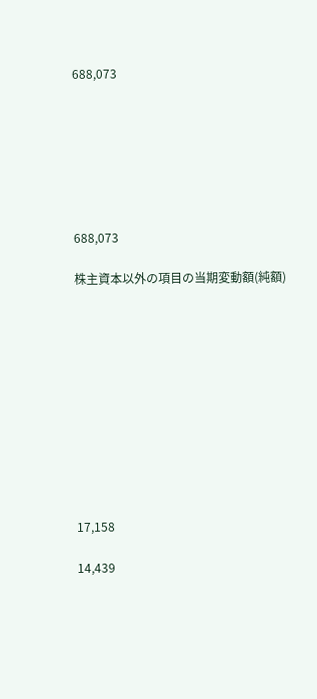688,073







688,073

株主資本以外の項目の当期変動額(純額)











17,158

14,439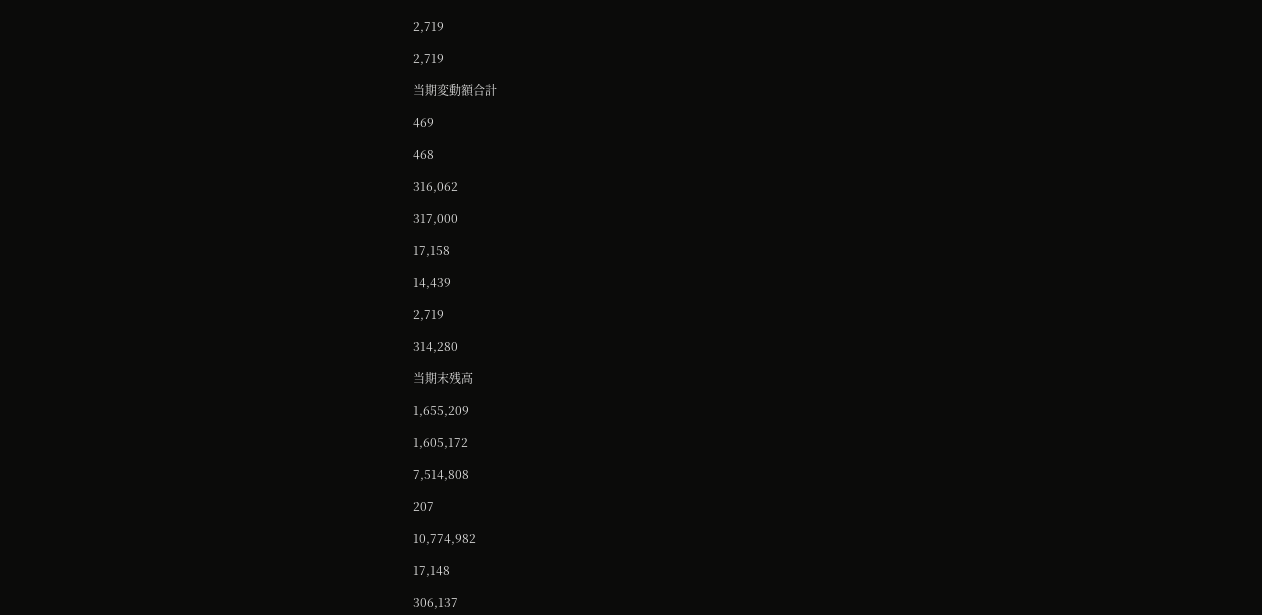2,719

2,719

当期変動額合計

469

468

316,062

317,000

17,158

14,439

2,719

314,280

当期末残高

1,655,209

1,605,172

7,514,808

207

10,774,982

17,148

306,137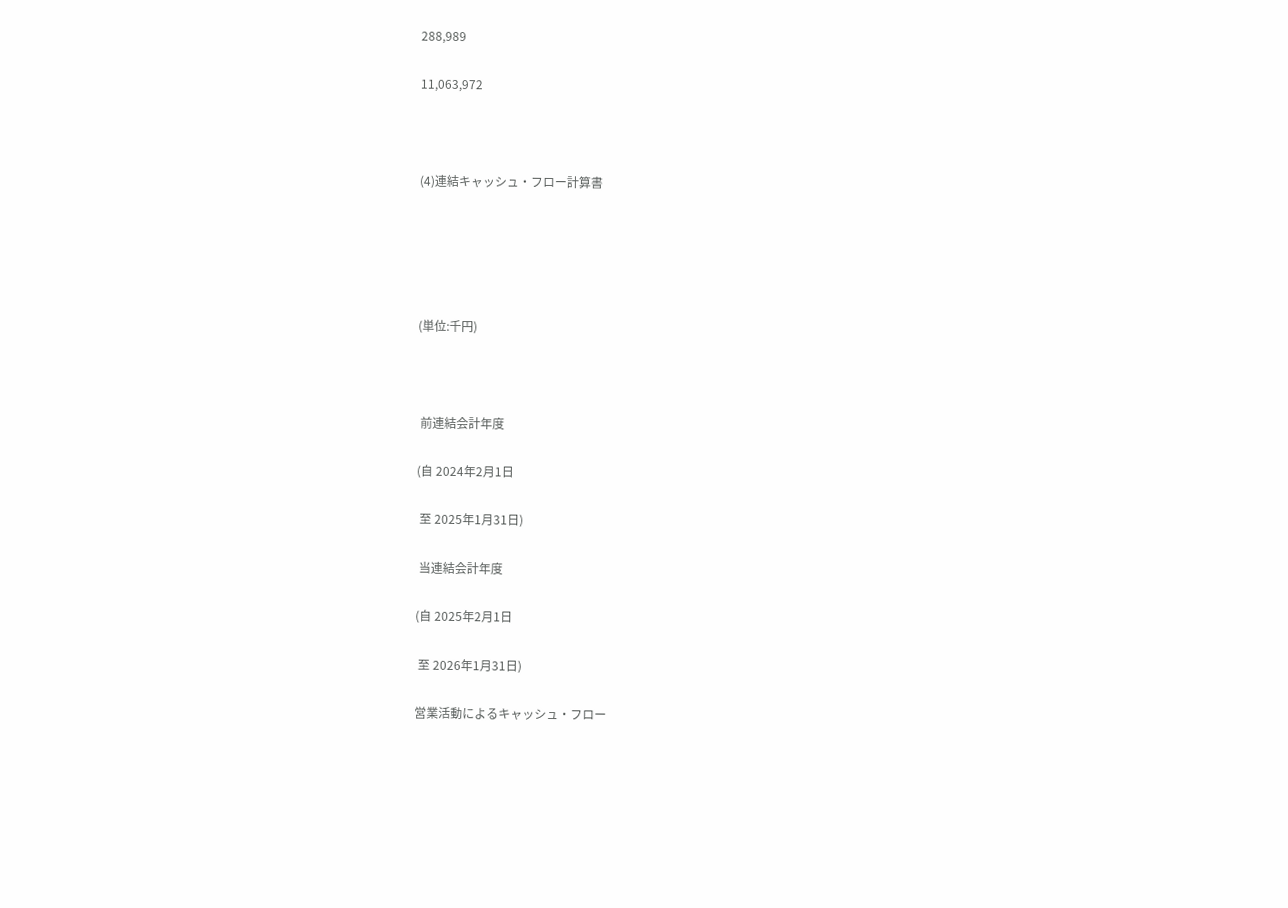288,989

11,063,972



(4)連結キャッシュ・フロー計算書





(単位:千円)



 前連結会計年度

(自 2024年2月1日

 至 2025年1月31日)

 当連結会計年度

(自 2025年2月1日

 至 2026年1月31日)

営業活動によるキャッシュ・フロー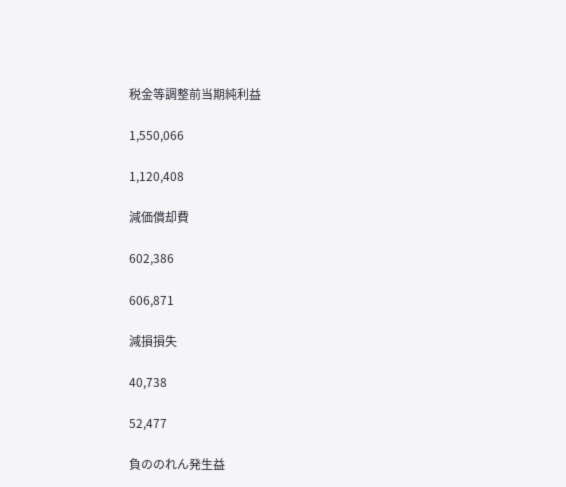税金等調整前当期純利益

1,550,066

1,120,408

減価償却費

602,386

606,871

減損損失

40,738

52,477

負ののれん発生益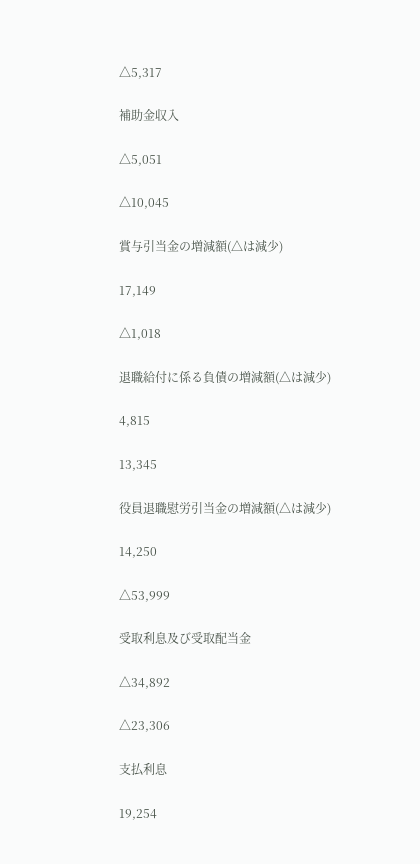△5,317

補助金収入

△5,051

△10,045

賞与引当金の増減額(△は減少)

17,149

△1,018

退職給付に係る負債の増減額(△は減少)

4,815

13,345

役員退職慰労引当金の増減額(△は減少)

14,250

△53,999

受取利息及び受取配当金

△34,892

△23,306

支払利息

19,254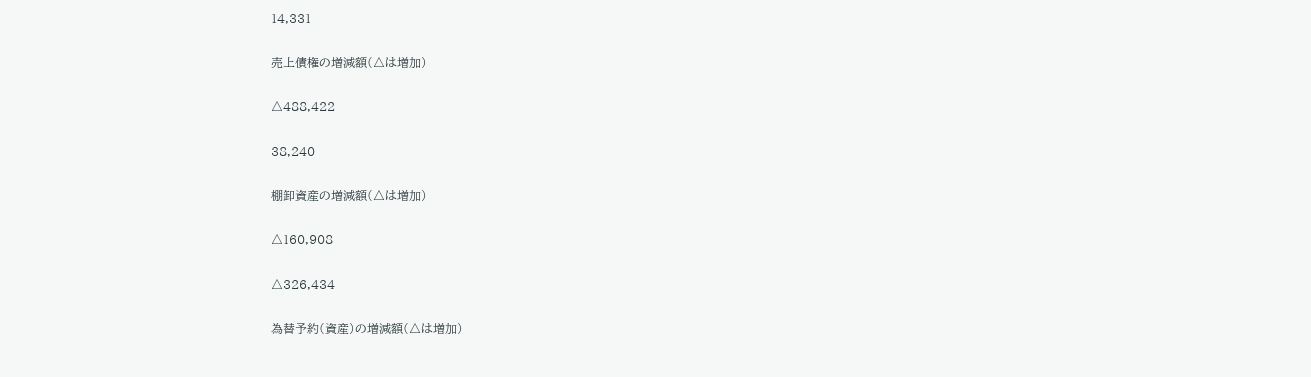14,331

売上債権の増減額(△は増加)

△488,422

38,240

棚卸資産の増減額(△は増加)

△160,908

△326,434

為替予約(資産)の増減額(△は増加)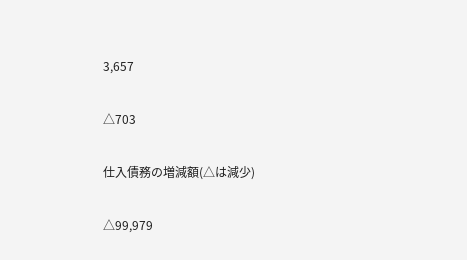3,657

△703

仕入債務の増減額(△は減少)

△99,979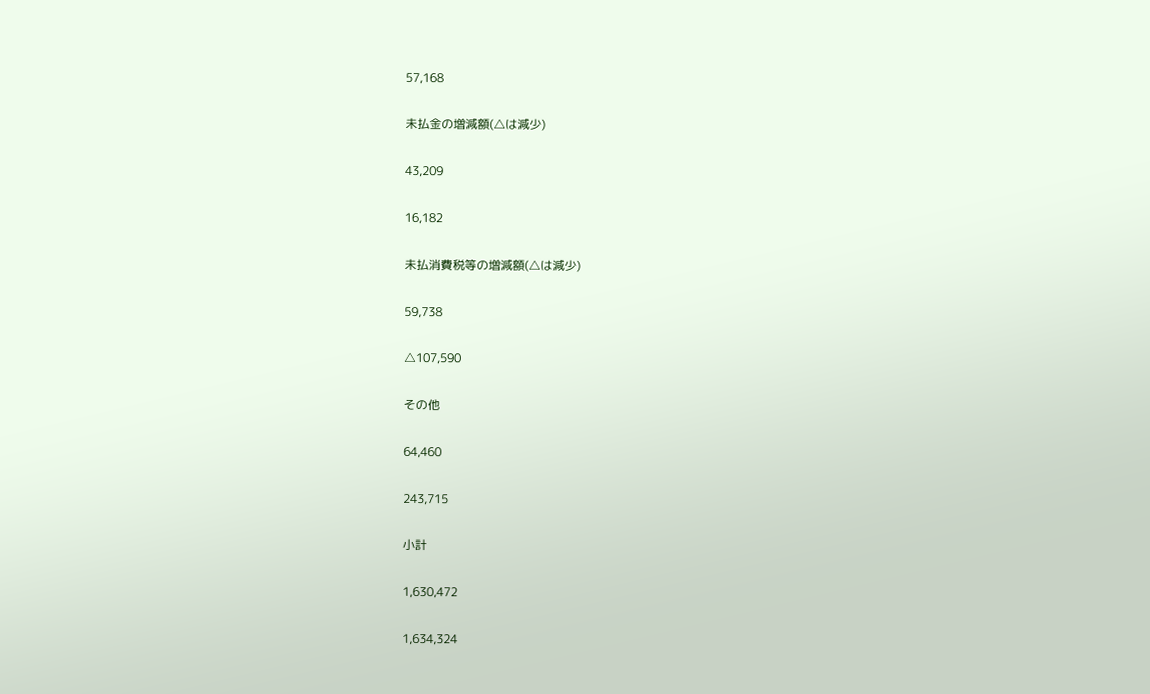57,168

未払金の増減額(△は減少)

43,209

16,182

未払消費税等の増減額(△は減少)

59,738

△107,590

その他

64,460

243,715

小計

1,630,472

1,634,324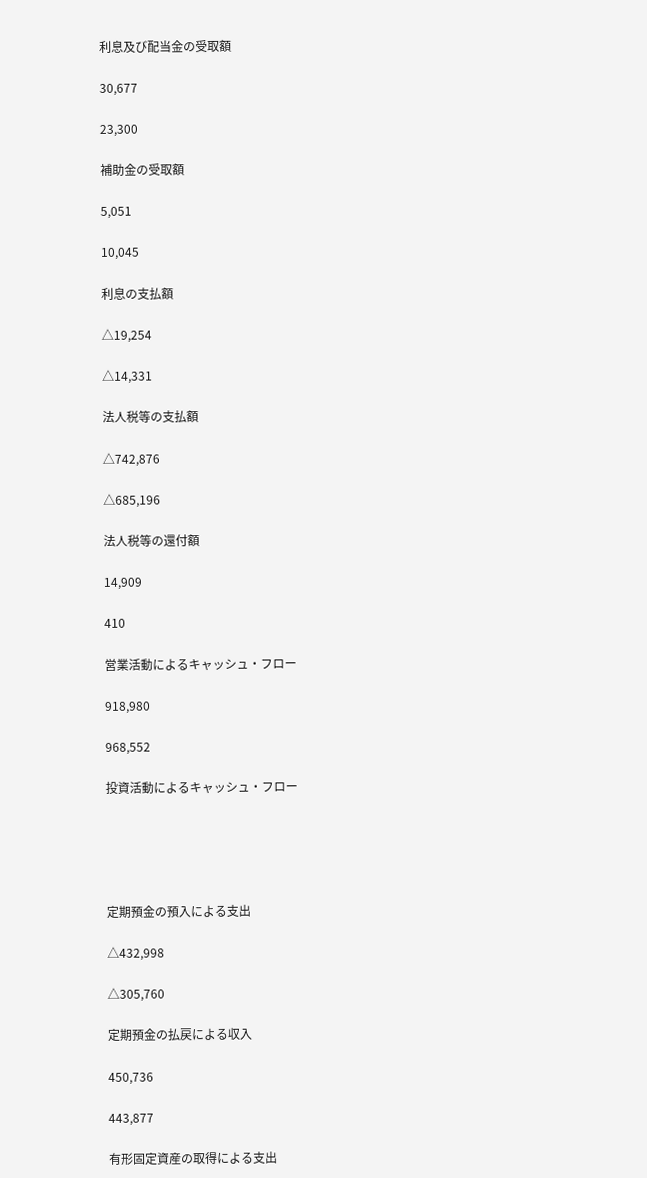利息及び配当金の受取額

30,677

23,300

補助金の受取額

5,051

10,045

利息の支払額

△19,254

△14,331

法人税等の支払額

△742,876

△685,196

法人税等の還付額

14,909

410

営業活動によるキャッシュ・フロー

918,980

968,552

投資活動によるキャッシュ・フロー





定期預金の預入による支出

△432,998

△305,760

定期預金の払戻による収入

450,736

443,877

有形固定資産の取得による支出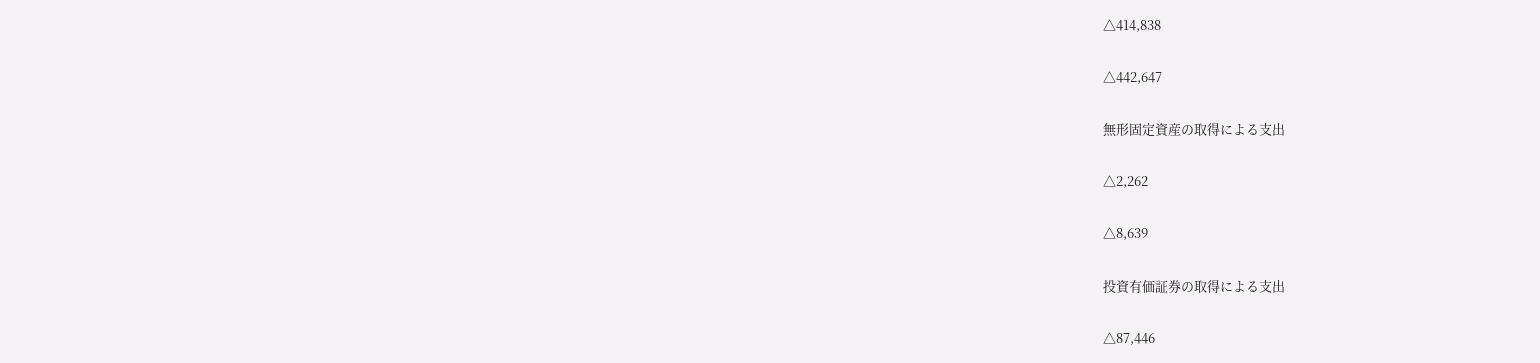△414,838

△442,647

無形固定資産の取得による支出

△2,262

△8,639

投資有価証券の取得による支出

△87,446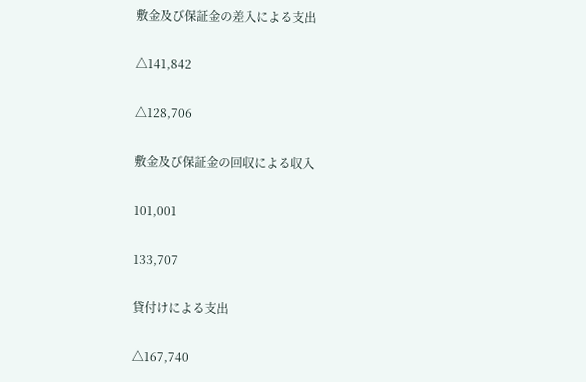敷金及び保証金の差入による支出

△141,842

△128,706

敷金及び保証金の回収による収入

101,001

133,707

貸付けによる支出

△167,740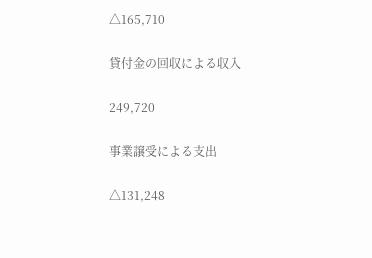△165,710

貸付金の回収による収入

249,720

事業譲受による支出

△131,248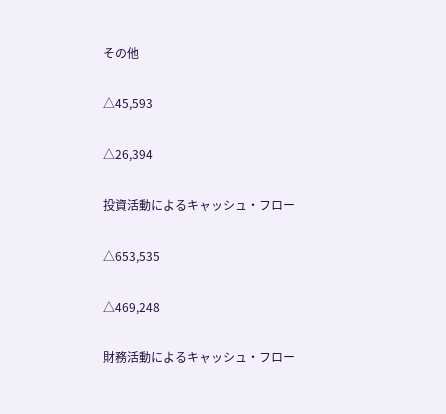その他

△45,593

△26,394

投資活動によるキャッシュ・フロー

△653,535

△469,248

財務活動によるキャッシュ・フロー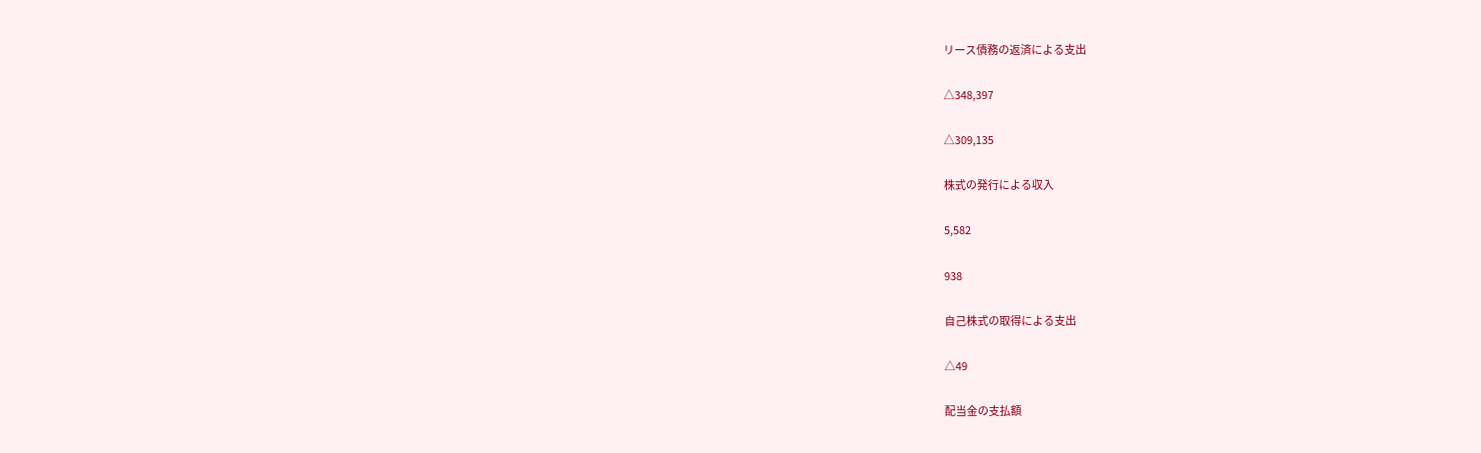リース債務の返済による支出

△348,397

△309,135

株式の発行による収入

5,582

938

自己株式の取得による支出

△49

配当金の支払額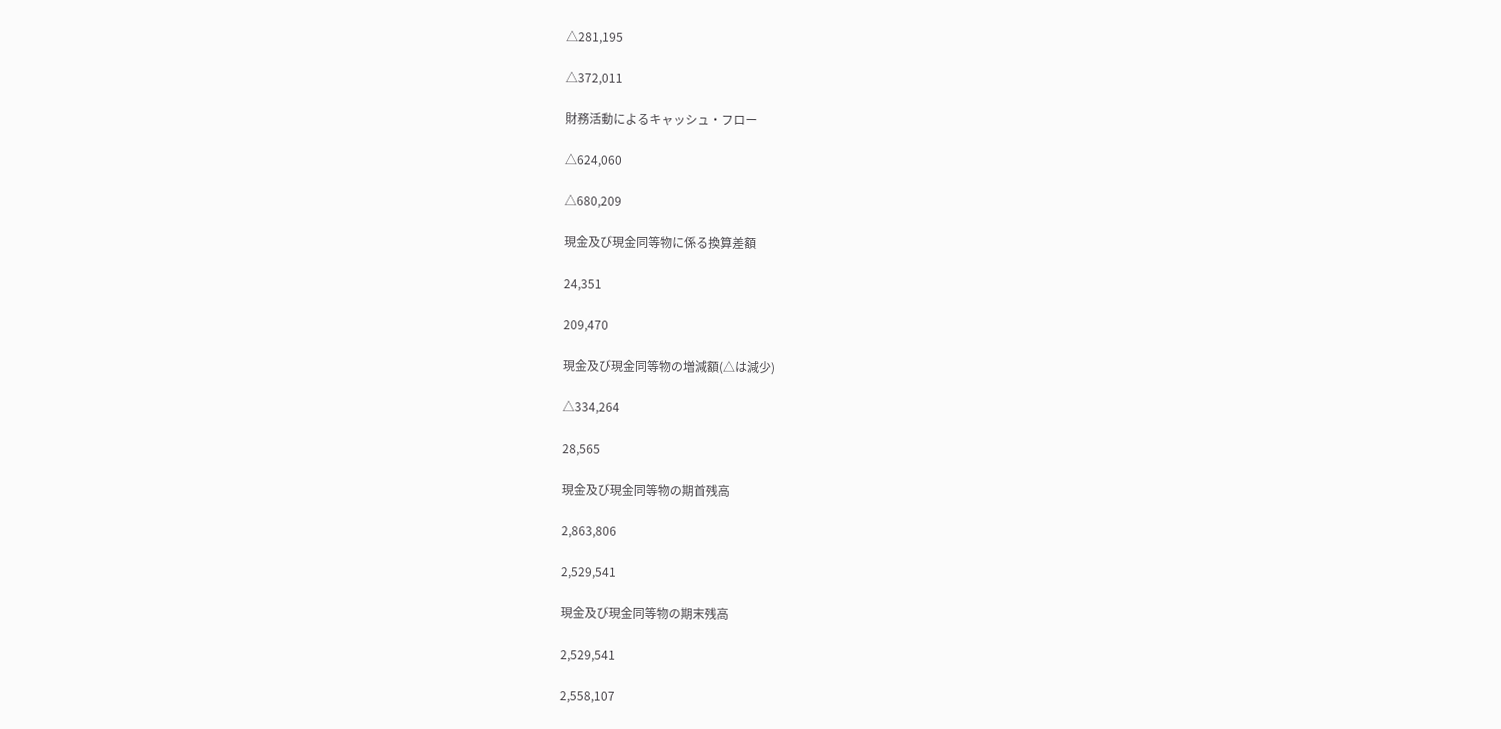△281,195

△372,011

財務活動によるキャッシュ・フロー

△624,060

△680,209

現金及び現金同等物に係る換算差額

24,351

209,470

現金及び現金同等物の増減額(△は減少)

△334,264

28,565

現金及び現金同等物の期首残高

2,863,806

2,529,541

現金及び現金同等物の期末残高

2,529,541

2,558,107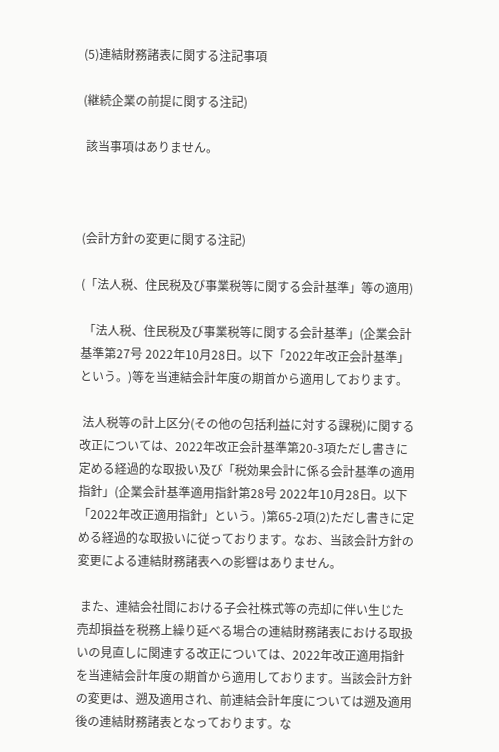(5)連結財務諸表に関する注記事項

(継続企業の前提に関する注記)

 該当事項はありません。



(会計方針の変更に関する注記)

(「法人税、住民税及び事業税等に関する会計基準」等の適用)

 「法人税、住民税及び事業税等に関する会計基準」(企業会計基準第27号 2022年10月28日。以下「2022年改正会計基準」という。)等を当連結会計年度の期首から適用しております。

 法人税等の計上区分(その他の包括利益に対する課税)に関する改正については、2022年改正会計基準第20-3項ただし書きに定める経過的な取扱い及び「税効果会計に係る会計基準の適用指針」(企業会計基準適用指針第28号 2022年10月28日。以下「2022年改正適用指針」という。)第65-2項(2)ただし書きに定める経過的な取扱いに従っております。なお、当該会計方針の変更による連結財務諸表への影響はありません。

 また、連結会社間における子会社株式等の売却に伴い生じた売却損益を税務上繰り延べる場合の連結財務諸表における取扱いの見直しに関連する改正については、2022年改正適用指針を当連結会計年度の期首から適用しております。当該会計方針の変更は、遡及適用され、前連結会計年度については遡及適用後の連結財務諸表となっております。な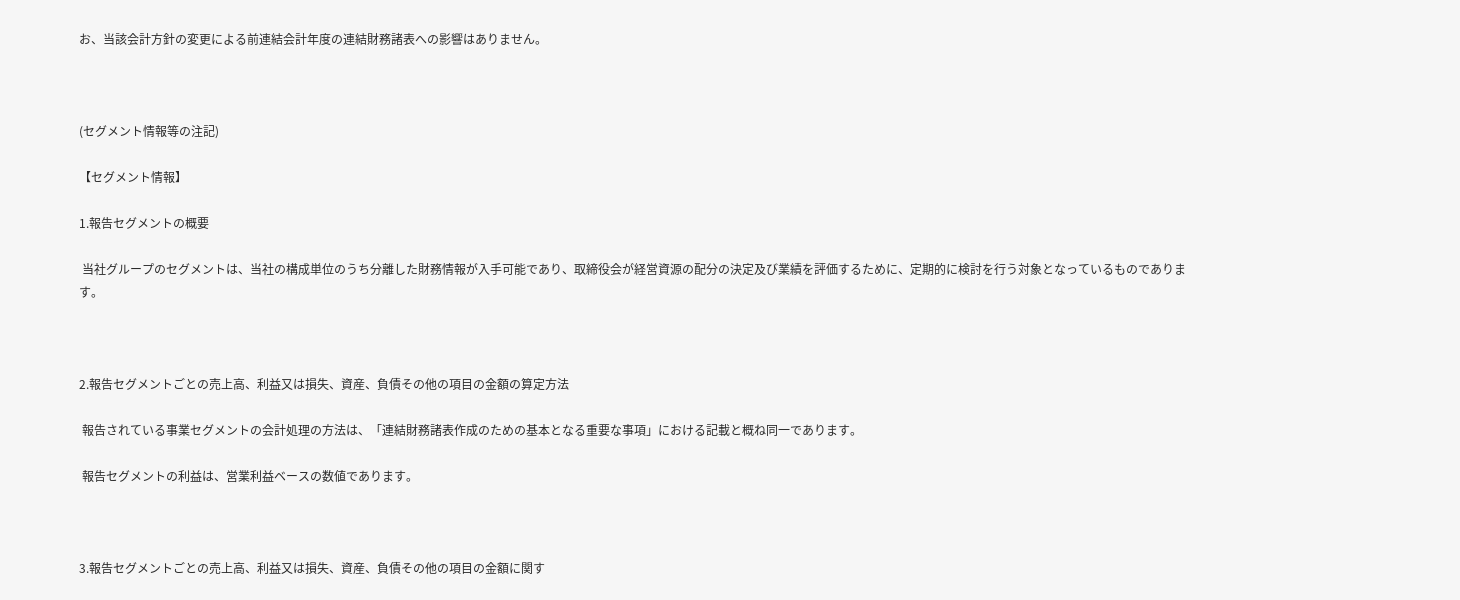お、当該会計方針の変更による前連結会計年度の連結財務諸表への影響はありません。



(セグメント情報等の注記)

【セグメント情報】

1.報告セグメントの概要

 当社グループのセグメントは、当社の構成単位のうち分離した財務情報が入手可能であり、取締役会が経営資源の配分の決定及び業績を評価するために、定期的に検討を行う対象となっているものであります。



2.報告セグメントごとの売上高、利益又は損失、資産、負債その他の項目の金額の算定方法

 報告されている事業セグメントの会計処理の方法は、「連結財務諸表作成のための基本となる重要な事項」における記載と概ね同一であります。

 報告セグメントの利益は、営業利益ベースの数値であります。



3.報告セグメントごとの売上高、利益又は損失、資産、負債その他の項目の金額に関す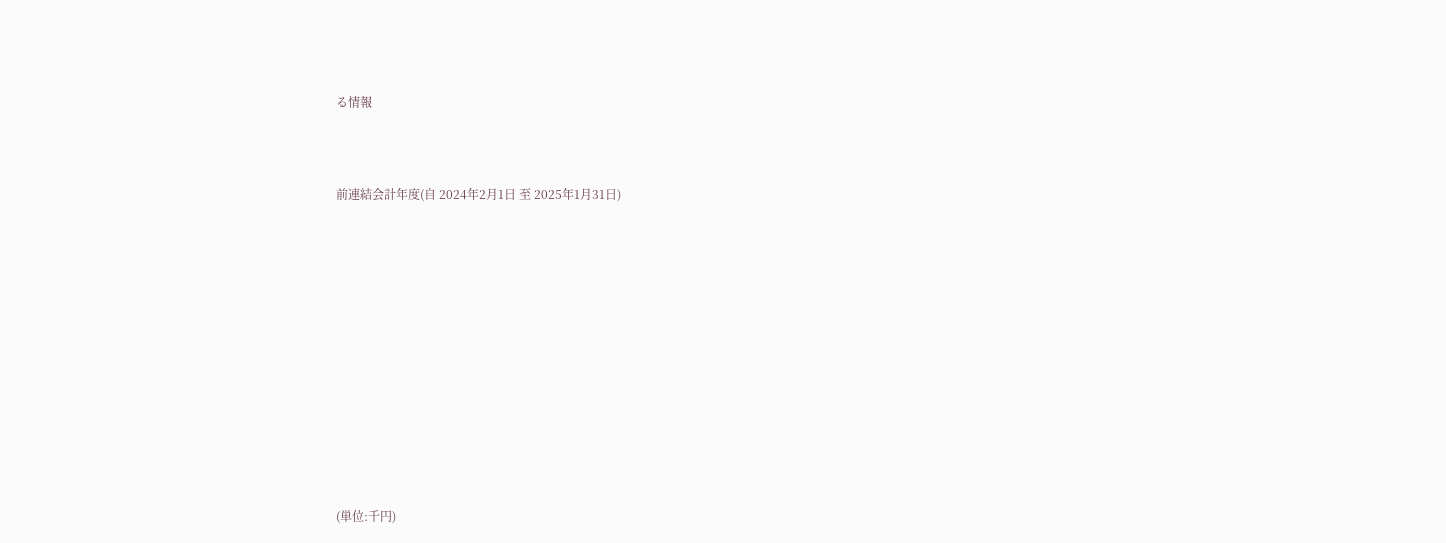る情報



前連結会計年度(自 2024年2月1日 至 2025年1月31日)













(単位:千円)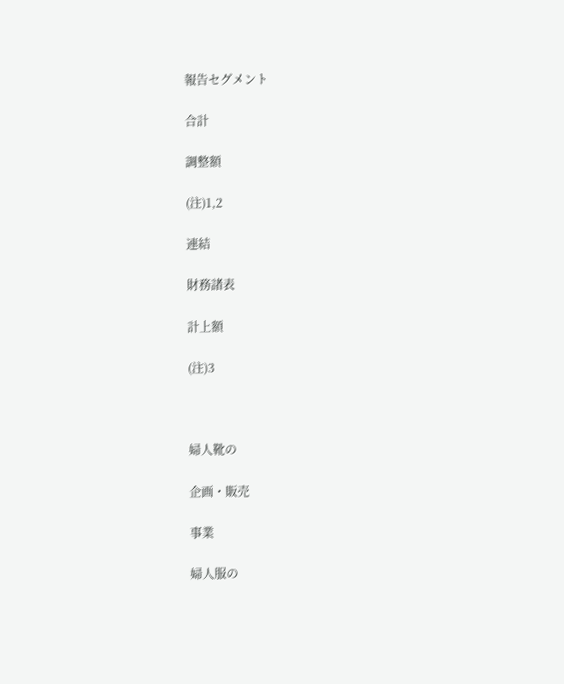報告セグメント

合計

調整額

(注)1,2

連結

財務諸表

計上額

(注)3



婦人靴の

企画・販売

事業

婦人服の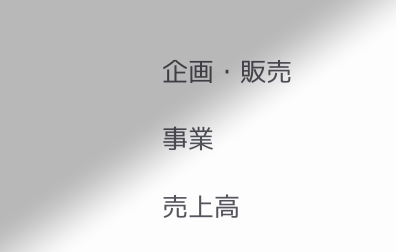企画・販売

事業

売上高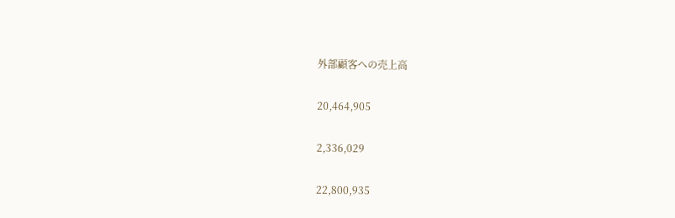外部顧客への売上高

20,464,905

2,336,029

22,800,935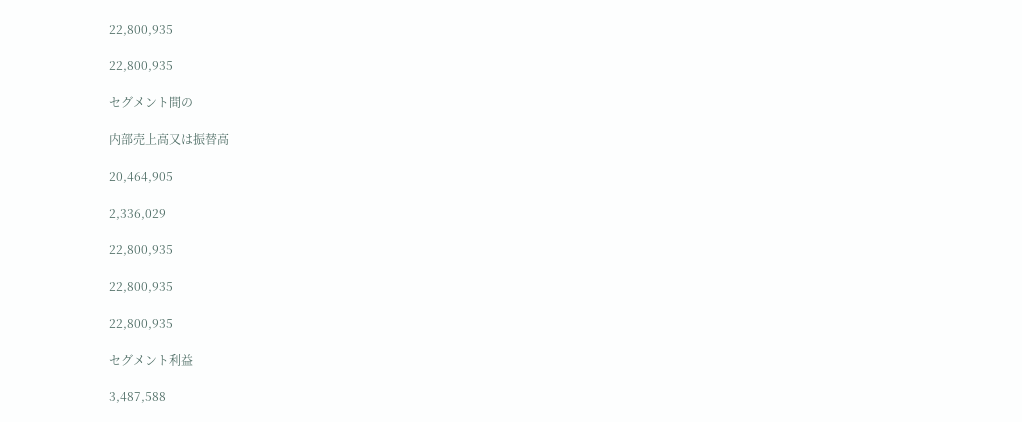22,800,935

22,800,935

セグメント間の

内部売上高又は振替高

20,464,905

2,336,029

22,800,935

22,800,935

22,800,935

セグメント利益

3,487,588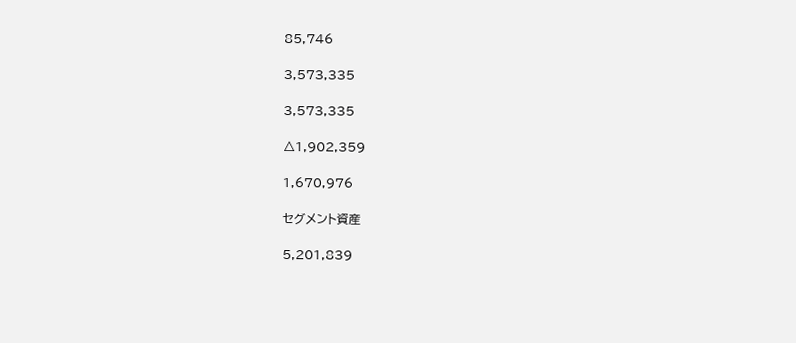85,746

3,573,335

3,573,335

△1,902,359

1,670,976

セグメント資産

5,201,839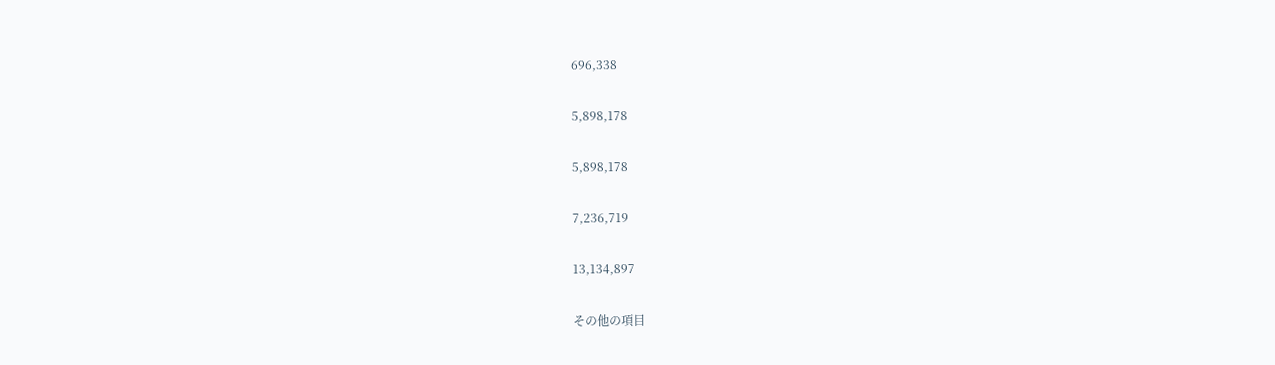696,338

5,898,178

5,898,178

7,236,719

13,134,897

その他の項目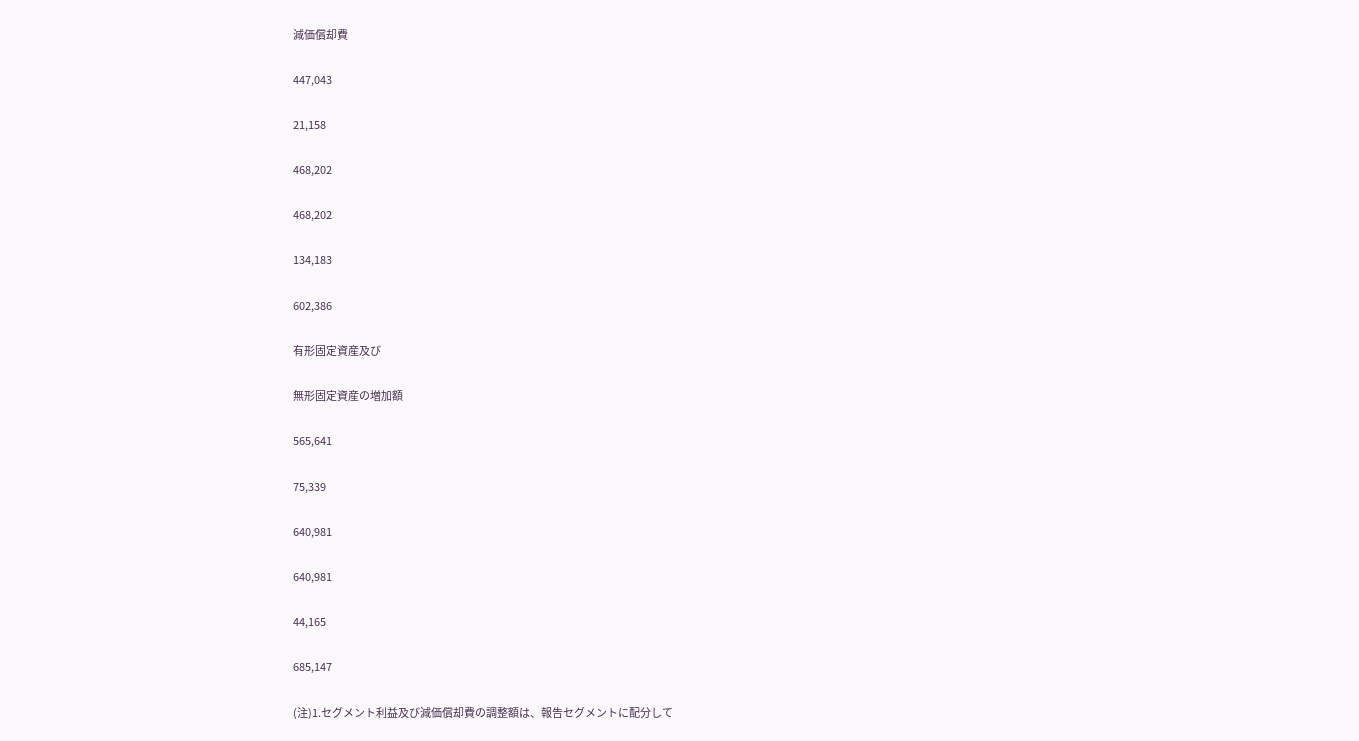減価償却費

447,043

21,158

468,202

468,202

134,183

602,386

有形固定資産及び

無形固定資産の増加額

565,641

75,339

640,981

640,981

44,165

685,147

(注)1.セグメント利益及び減価償却費の調整額は、報告セグメントに配分して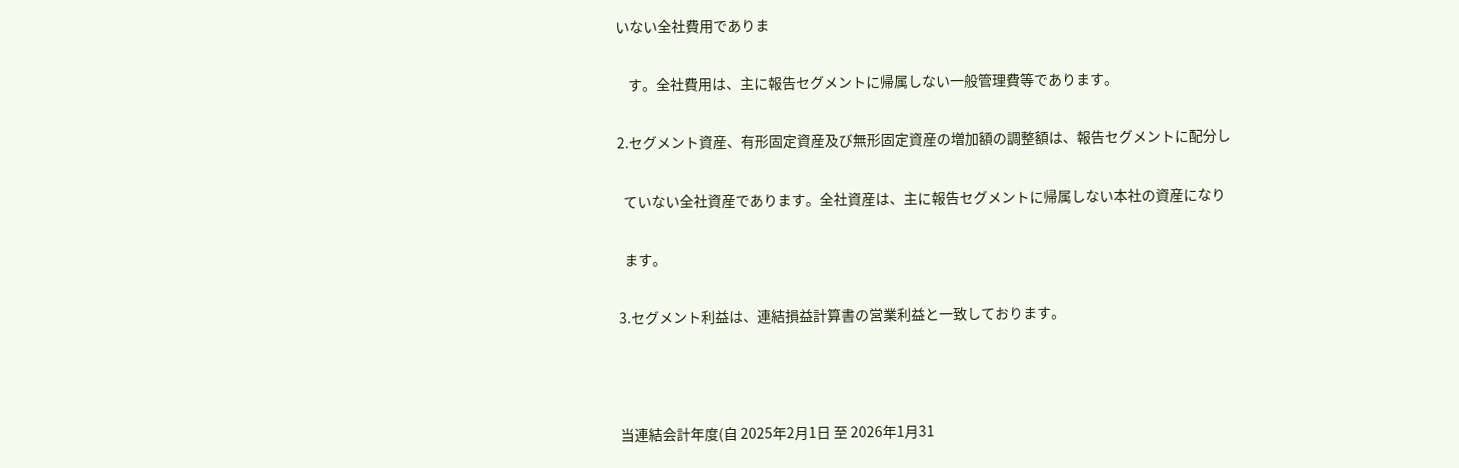いない全社費用でありま

    す。全社費用は、主に報告セグメントに帰属しない一般管理費等であります。

2.セグメント資産、有形固定資産及び無形固定資産の増加額の調整額は、報告セグメントに配分し

  ていない全社資産であります。全社資産は、主に報告セグメントに帰属しない本社の資産になり

  ます。

3.セグメント利益は、連結損益計算書の営業利益と一致しております。



当連結会計年度(自 2025年2月1日 至 2026年1月31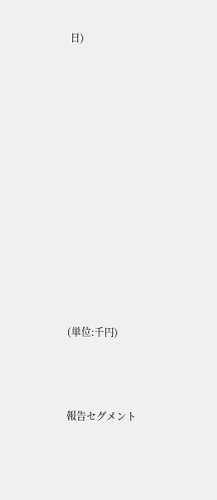日)













(単位:千円)



報告セグメント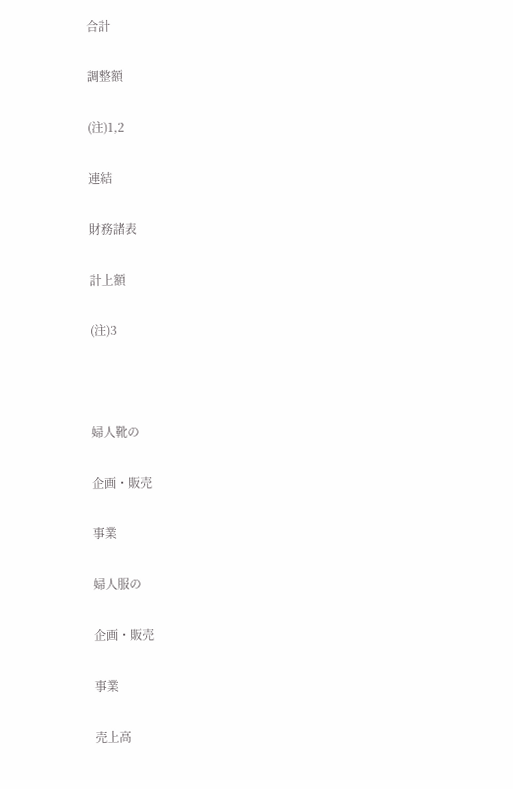合計

調整額

(注)1,2

連結

財務諸表

計上額

(注)3



婦人靴の

企画・販売

事業

婦人服の

企画・販売

事業

売上高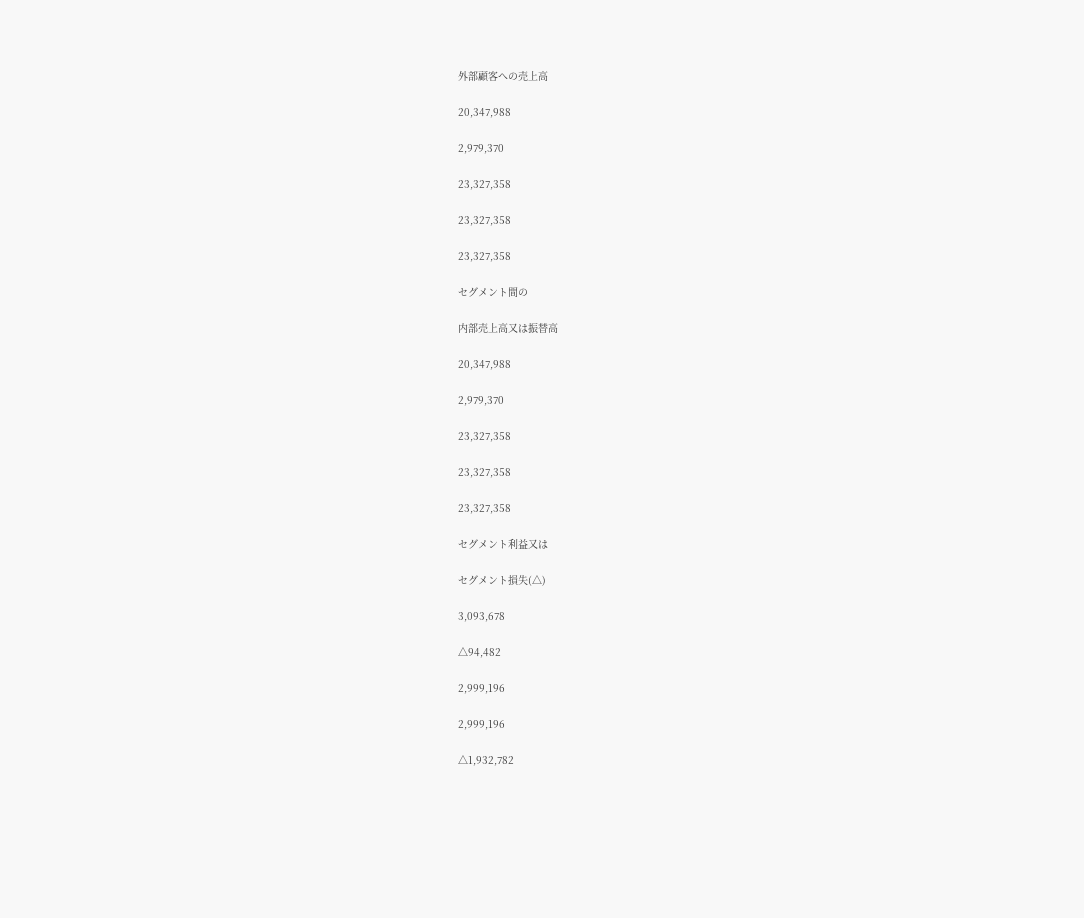外部顧客への売上高

20,347,988

2,979,370

23,327,358

23,327,358

23,327,358

セグメント間の

内部売上高又は振替高

20,347,988

2,979,370

23,327,358

23,327,358

23,327,358

セグメント利益又は

セグメント損失(△)

3,093,678

△94,482

2,999,196

2,999,196

△1,932,782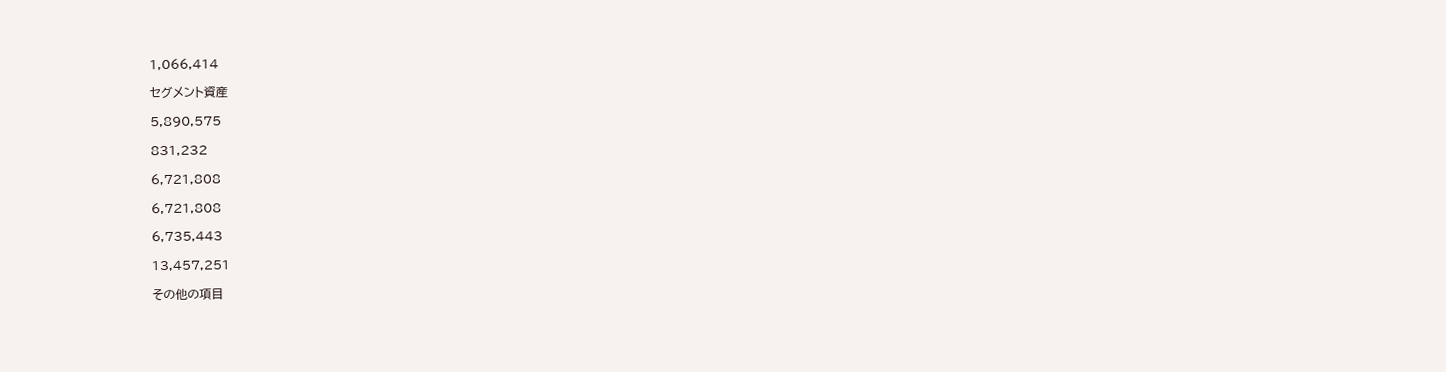1,066,414

セグメント資産

5,890,575

831,232

6,721,808

6,721,808

6,735,443

13,457,251

その他の項目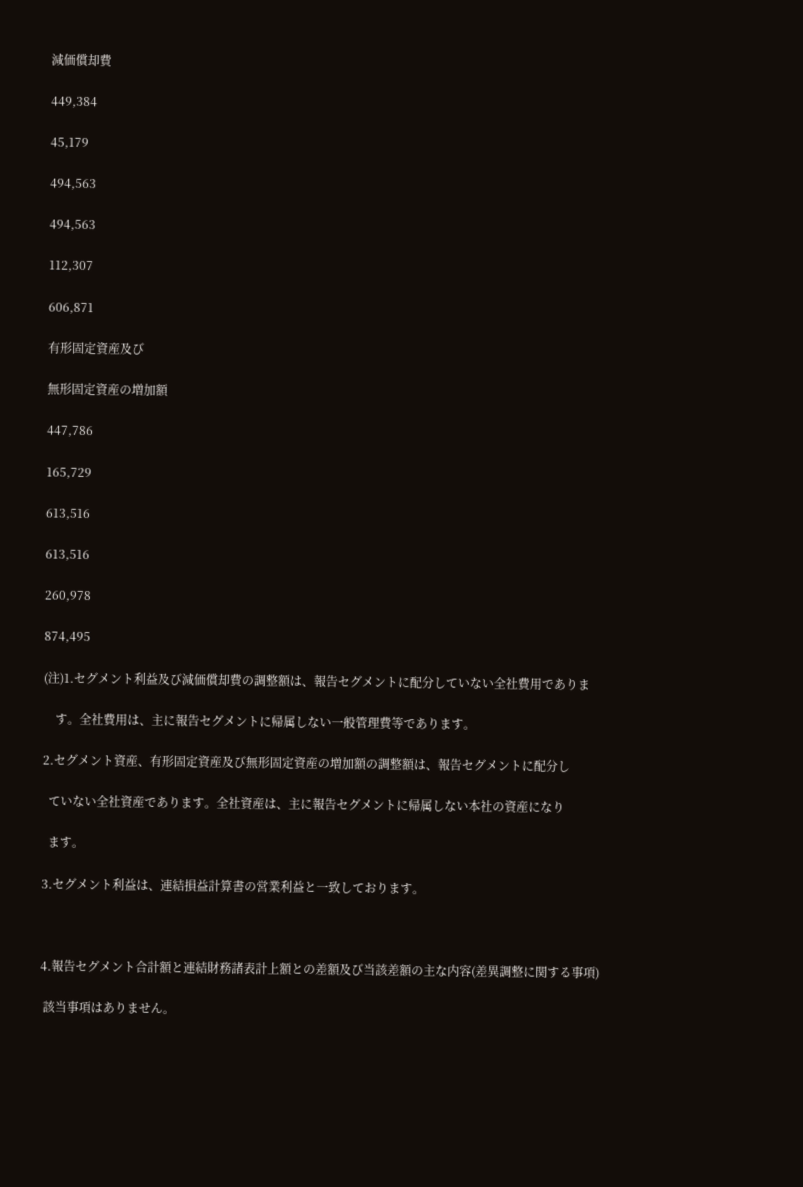減価償却費

449,384

45,179

494,563

494,563

112,307

606,871

有形固定資産及び

無形固定資産の増加額

447,786

165,729

613,516

613,516

260,978

874,495

(注)1.セグメント利益及び減価償却費の調整額は、報告セグメントに配分していない全社費用でありま

    す。全社費用は、主に報告セグメントに帰属しない一般管理費等であります。

2.セグメント資産、有形固定資産及び無形固定資産の増加額の調整額は、報告セグメントに配分し

  ていない全社資産であります。全社資産は、主に報告セグメントに帰属しない本社の資産になり

  ます。

3.セグメント利益は、連結損益計算書の営業利益と一致しております。



4.報告セグメント合計額と連結財務諸表計上額との差額及び当該差額の主な内容(差異調整に関する事項)

 該当事項はありません。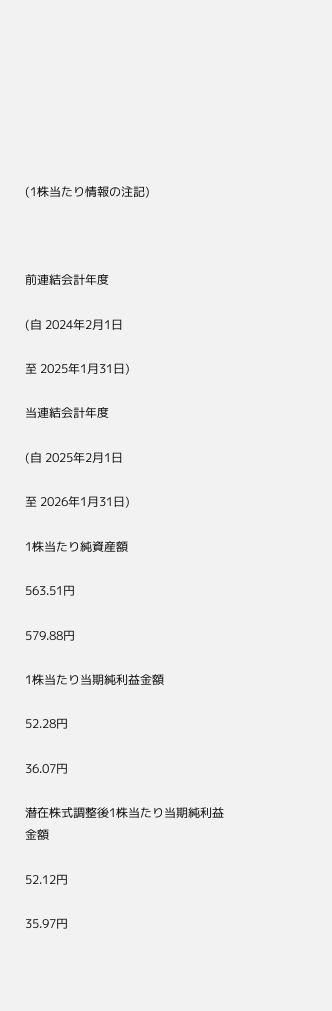(1株当たり情報の注記)



前連結会計年度

(自 2024年2月1日

至 2025年1月31日)

当連結会計年度

(自 2025年2月1日

至 2026年1月31日)

1株当たり純資産額

563.51円

579.88円

1株当たり当期純利益金額

52.28円

36.07円

潜在株式調整後1株当たり当期純利益金額

52.12円

35.97円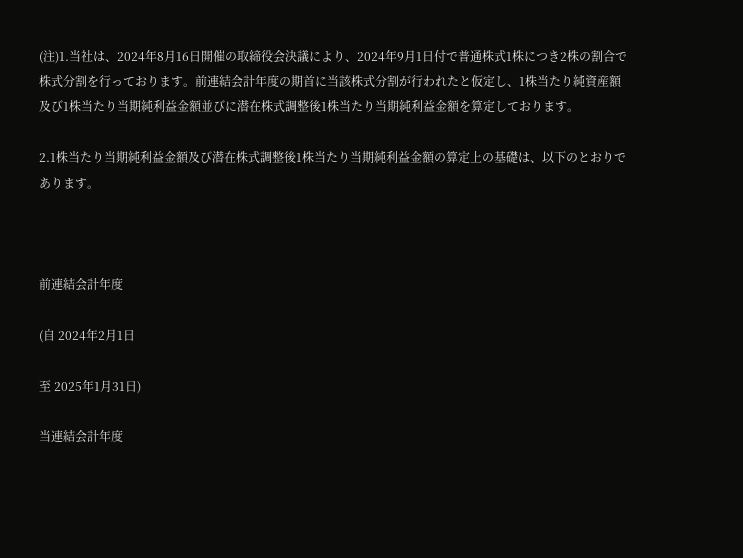(注)1.当社は、2024年8月16日開催の取締役会決議により、2024年9月1日付で普通株式1株につき2株の割合で株式分割を行っております。前連結会計年度の期首に当該株式分割が行われたと仮定し、1株当たり純資産額及び1株当たり当期純利益金額並びに潜在株式調整後1株当たり当期純利益金額を算定しております。

2.1株当たり当期純利益金額及び潜在株式調整後1株当たり当期純利益金額の算定上の基礎は、以下のとおりであります。



前連結会計年度

(自 2024年2月1日

至 2025年1月31日)

当連結会計年度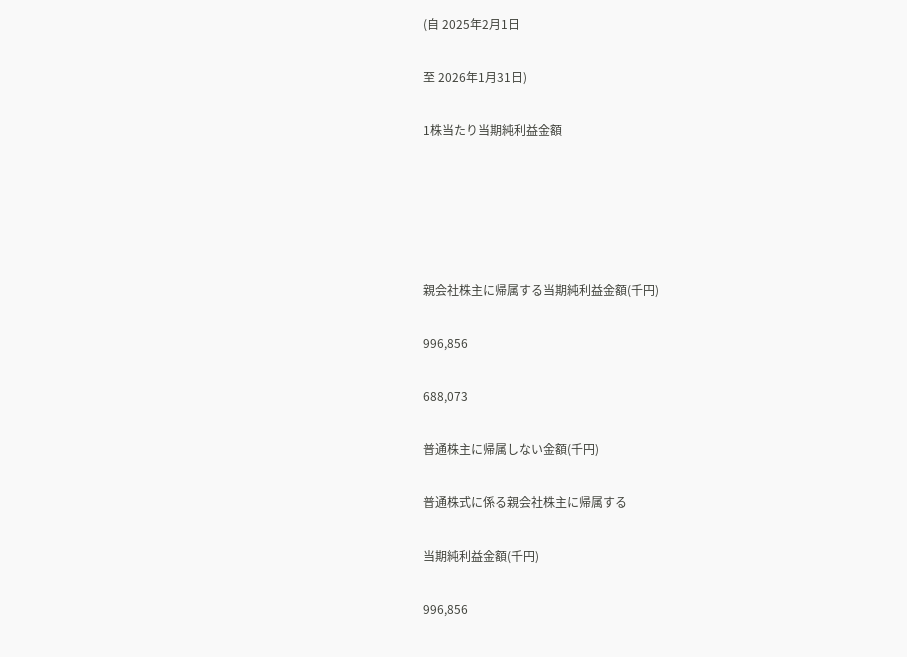(自 2025年2月1日

至 2026年1月31日)

1株当たり当期純利益金額





親会社株主に帰属する当期純利益金額(千円)

996,856

688,073

普通株主に帰属しない金額(千円)

普通株式に係る親会社株主に帰属する

当期純利益金額(千円)

996,856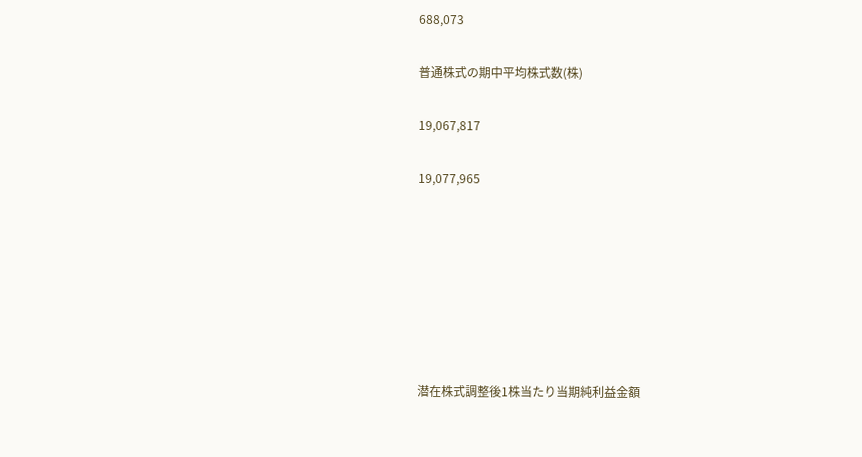688,073

普通株式の期中平均株式数(株)

19,067,817

19,077,965







潜在株式調整後1株当たり当期純利益金額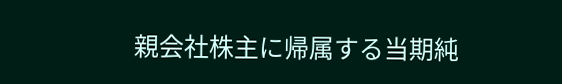親会社株主に帰属する当期純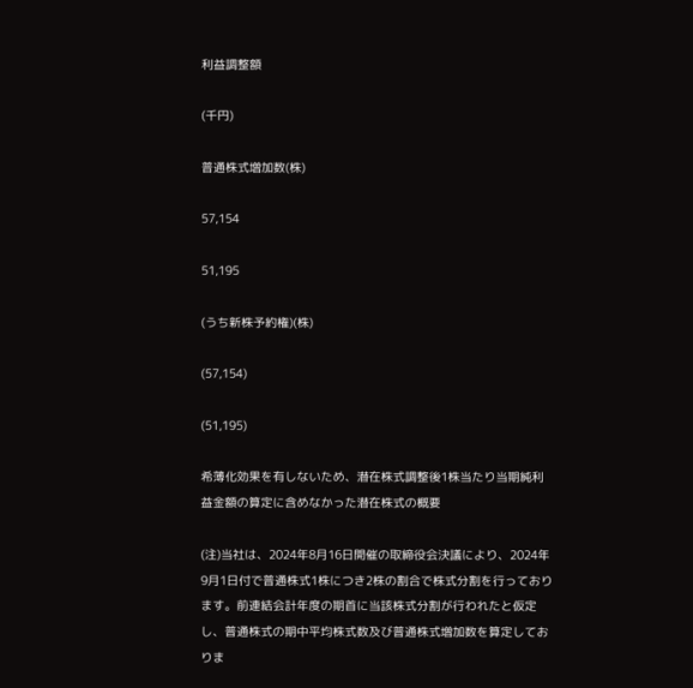利益調整額

(千円)

普通株式増加数(株)

57,154

51,195

(うち新株予約権)(株)

(57,154)

(51,195)

希薄化効果を有しないため、潜在株式調整後1株当たり当期純利益金額の算定に含めなかった潜在株式の概要

(注)当社は、2024年8月16日開催の取締役会決議により、2024年9月1日付で普通株式1株につき2株の割合で株式分割を行っております。前連結会計年度の期首に当該株式分割が行われたと仮定し、普通株式の期中平均株式数及び普通株式増加数を算定しておりま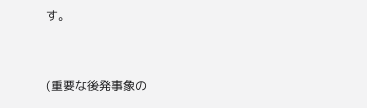す。



(重要な後発事象の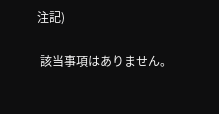注記)

 該当事項はありません。